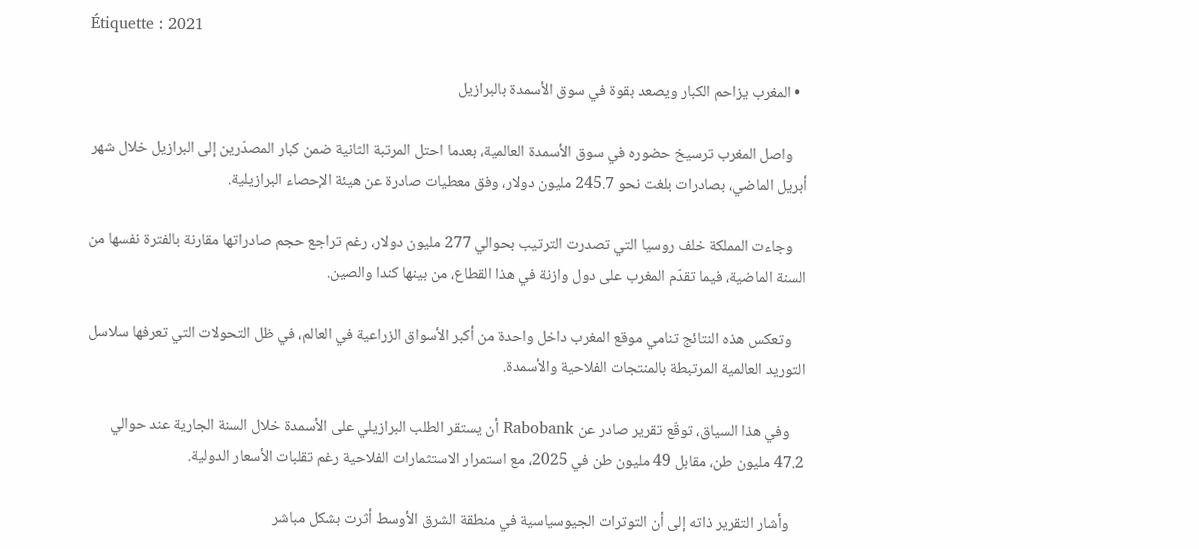Étiquette : 2021

  • المغرب يزاحم الكبار ويصعد بقوة في سوق الأسمدة بالبرازيل

    واصل المغرب ترسيخ حضوره في سوق الأسمدة العالمية، بعدما احتل المرتبة الثانية ضمن كبار المصدّرين إلى البرازيل خلال شهر أبريل الماضي، بصادرات بلغت نحو 245.7 مليون دولار، وفق معطيات صادرة عن هيئة الإحصاء البرازيلية.

    وجاءت المملكة خلف روسيا التي تصدرت الترتيب بحوالي 277 مليون دولار، رغم تراجع حجم صادراتها مقارنة بالفترة نفسها من السنة الماضية، فيما تقدّم المغرب على دول وازنة في هذا القطاع، من بينها كندا والصين.

    وتعكس هذه النتائج تنامي موقع المغرب داخل واحدة من أكبر الأسواق الزراعية في العالم، في ظل التحولات التي تعرفها سلاسل التوريد العالمية المرتبطة بالمنتجات الفلاحية والأسمدة.

    وفي هذا السياق، توقّع تقرير صادر عن Rabobank أن يستقر الطلب البرازيلي على الأسمدة خلال السنة الجارية عند حوالي 47.2 مليون طن، مقابل 49 مليون طن في 2025، مع استمرار الاستثمارات الفلاحية رغم تقلبات الأسعار الدولية.

    وأشار التقرير ذاته إلى أن التوترات الجيوسياسية في منطقة الشرق الأوسط أثرت بشكل مباشر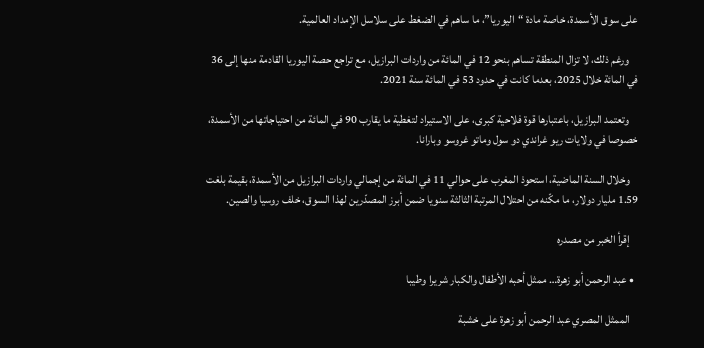على سوق الأسمدة، خاصة مادة “اليوريا”، ما ساهم في الضغط على سلاسل الإمداد العالمية.

    ورغم ذلك، لا تزال المنطقة تساهم بنحو 12 في المائة من واردات البرازيل، مع تراجع حصة اليوريا القادمة منها إلى 36 في المائة خلال 2025، بعدما كانت في حدود 53 في المائة سنة 2021.

    وتعتمد البرازيل، باعتبارها قوة فلاحية كبرى، على الاستيراد لتغطية ما يقارب 90 في المائة من احتياجاتها من الأسمدة، خصوصا في ولايات ريو غراندي دو سول وماتو غروسو وبارانا.

    وخلال السنة الماضية، استحوذ المغرب على حوالي 11 في المائة من إجمالي واردات البرازيل من الأسمدة، بقيمة بلغت 1.59 مليار دولار، ما مكّنه من احتلال المرتبة الثالثة سنويا ضمن أبرز المصدّرين لهذا السوق، خلف روسيا والصين.

    إقرأ الخبر من مصدره

  • عبد الرحمن أبو زهرة… ممثل أحبه الأطفال والكبار شريرا وطيبا

    الممثل المصري عبد الرحمن أبو زهرة على خشبة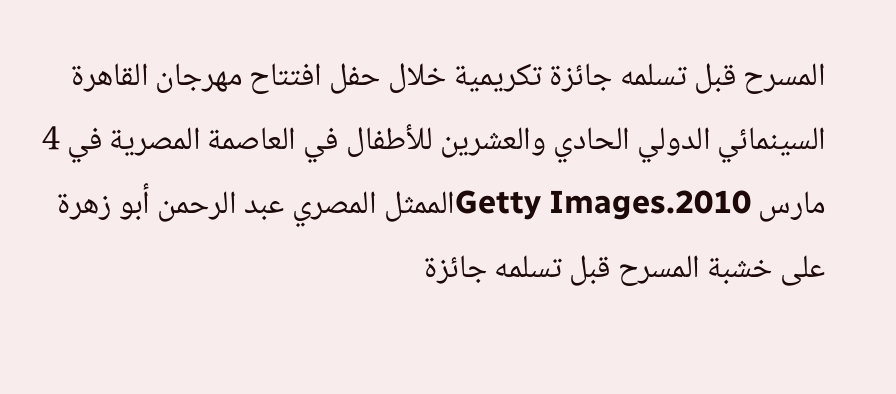المسرح قبل تسلمه جائزة تكريمية خلال حفل افتتاح مهرجان القاهرة السينمائي الدولي الحادي والعشرين للأطفال في العاصمة المصرية في 4 مارس 2010.Getty Imagesالممثل المصري عبد الرحمن أبو زهرة على خشبة المسرح قبل تسلمه جائزة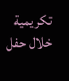تكريمية خلال حفل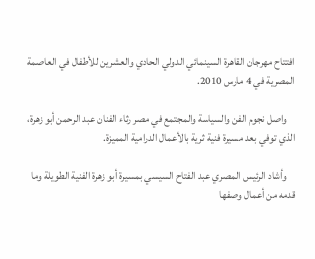افتتاح مهرجان القاهرة السينمائي الدولي الحادي والعشرين للأطفال في العاصمة المصرية في 4 مارس 2010.

    واصل نجوم الفن والسياسة والمجتمع في مصر رثاء الفنان عبد الرحمن أبو زهرة، الذي توفي بعد مسيرة فنية ثرية بالأعمال الدرامية المميزة.

    وأشاد الرئيس المصري عبد الفتاح السيسي بمسيرة أبو زهرة الفنية الطويلة وما قدمه من أعمال وصفها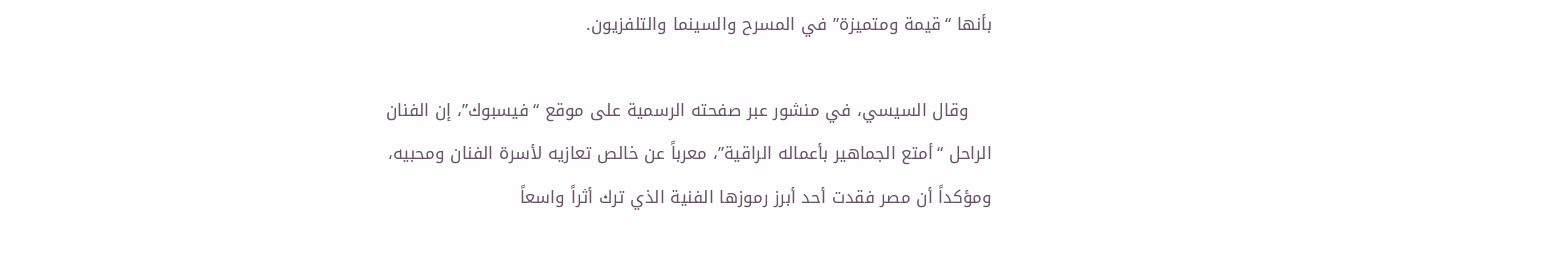بأنها “قيمة ومتميزة” في المسرح والسينما والتلفزيون.

    وقال السيسي، في منشور عبر صفحته الرسمية على موقع “فيسبوك”، إن الفنان الراحل “أمتع الجماهير بأعماله الراقية”، معرباً عن خالص تعازيه لأسرة الفنان ومحبيه، ومؤكداً أن مصر فقدت أحد أبرز رموزها الفنية الذي ترك أثراً واسعاً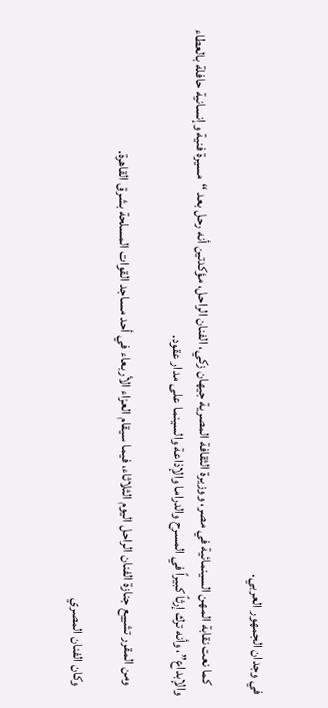في وجدان الجمهور العربي.

    كما نعت نقابة المهن السينمائية في مصر، ووزيرة الثقافة المصرية جيهان زكي، الفنان الراحل، مؤكدتين أنه رحل بعد “مسيرة فنية وإنسانية حافلة بالعطاء والإبداع”، وأنه ترك إرثاً كبيراً في المسرح والدراما والإذاعة والسينما على مدار عقود.

    ومن المقرر تشييع جنازة الفنان الراحل اليوم الثلاثاء، فيما سيقام العزاء الأربعاء في أحد مساجد القوات المسلحة بشرق القاهرة.

    وكان الفنان المصري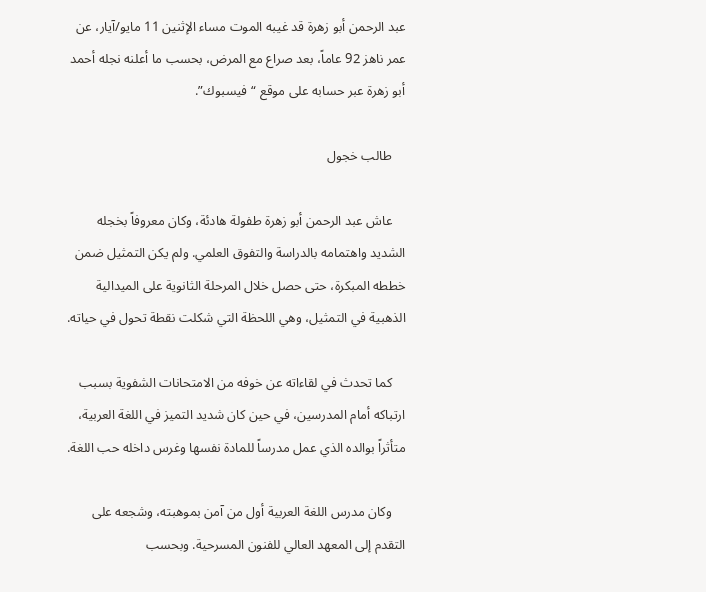عبد الرحمن أبو زهرة قد غيبه الموت مساء الإثنين 11 مايو/آيار، عن عمر ناهز 92 عاماً، بعد صراع مع المرض، بحسب ما أعلنه نجله أحمد أبو زهرة عبر حسابه على موقع “فيسبوك”.

    طالب خجول

    عاش عبد الرحمن أبو زهرة طفولة هادئة، وكان معروفاً بخجله الشديد واهتمامه بالدراسة والتفوق العلمي. ولم يكن التمثيل ضمن خططه المبكرة، حتى حصل خلال المرحلة الثانوية على الميدالية الذهبية في التمثيل، وهي اللحظة التي شكلت نقطة تحول في حياته.

    كما تحدث في لقاءاته عن خوفه من الامتحانات الشفوية بسبب ارتباكه أمام المدرسين، في حين كان شديد التميز في اللغة العربية، متأثراً بوالده الذي عمل مدرساً للمادة نفسها وغرس داخله حب اللغة.

    وكان مدرس اللغة العربية أول من آمن بموهبته، وشجعه على التقدم إلى المعهد العالي للفنون المسرحية. وبحسب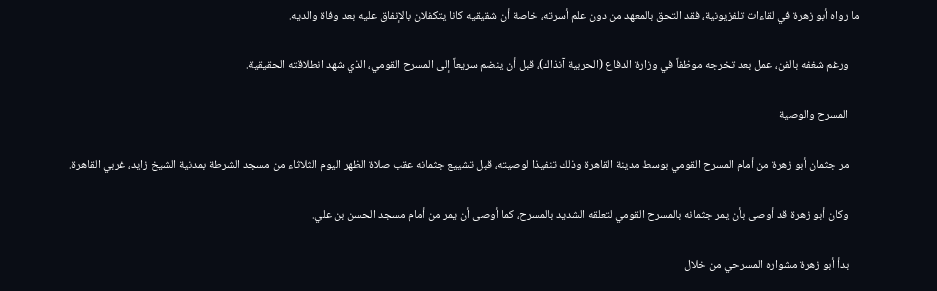ما رواه أبو زهرة في لقاءات تلفزيونية، فقد التحق بالمعهد من دون علم أسرته، خاصة أن شقيقيه كانا يتكفلان بالإنفاق عليه بعد وفاة والديه.

    ورغم شغفه بالفن، عمل بعد تخرجه موظفاً في وزارة الدفاع (الحربية آنذاك)، قبل أن ينضم سريعاً إلى المسرح القومي، الذي شهد انطلاقته الحقيقية.

    المسرح والوصية

    مر جثمان أبو زهرة من أمام المسرح القومي بوسط مدينة القاهرة وذلك تنفيذا لوصيته، قبل تشييع جثمانه عقب صلاة الظهر اليوم الثلاثاء من مسجد الشرطة بمدنية الشيخ زايد، غربي القاهرة.

    وكان أبو زهرة قد أوصى بأن يمر جثمانه بالمسرح القومي لتعلقه الشديد بالمسرح، كما أوصى أن يمر من أمام مسجد الحسن بن علي.

    بدأ أبو زهرة مشواره المسرحي من خلال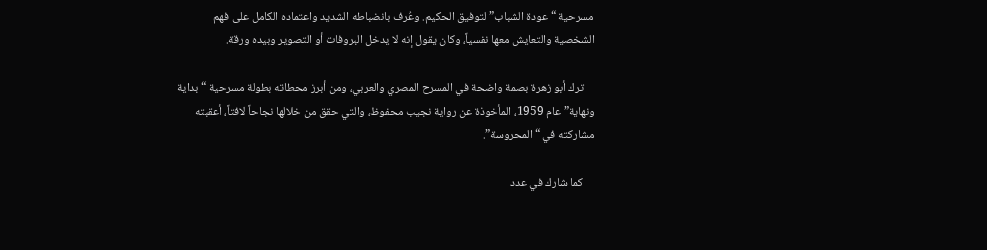مسرحية “عودة الشباب” لتوفيق الحكيم. وعُرف بانضباطه الشديد واعتماده الكامل على فهم الشخصية والتعايش معها نفسياً، وكان يقول إنه لا يدخل البروفات أو التصوير وبيده ورقة.

    ترك أبو زهرة بصمة واضحة في المسرح المصري والعربي، ومن أبرز محطاته بطولة مسرحية “بداية ونهاية” عام 1959، المأخوذة عن رواية نجيب محفوظ، والتي حقق من خلالها نجاحاً لافتاً، أعقبته مشاركته في “المحروسة”.

    كما شارك في عدد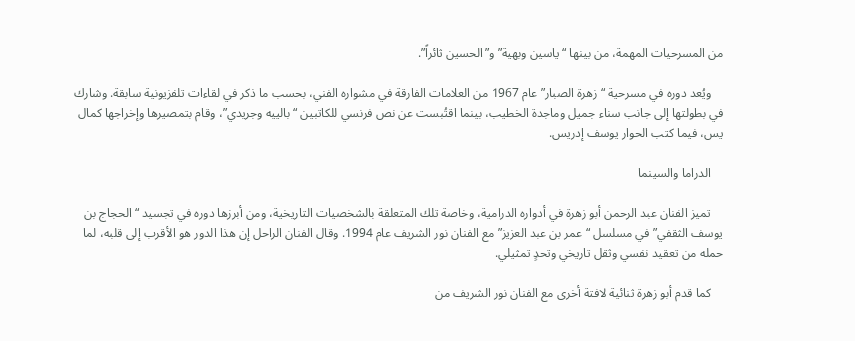من المسرحيات المهمة، من بينها “ياسين وبهية” و”الحسين ثائراً”.

    ويُعد دوره في مسرحية “زهرة الصبار” عام 1967 من العلامات الفارقة في مشواره الفني، بحسب ما ذكر في لقاءات تلفزيونية سابقة. وشارك في بطولتها إلى جانب سناء جميل وماجدة الخطيب، بينما اقتُبست عن نص فرنسي للكاتبين “بالييه وجريدي”، وقام بتمصيرها وإخراجها كمال يس، فيما كتب الحوار يوسف إدريس.

    الدراما والسينما

    تميز الفنان عبد الرحمن أبو زهرة في أدواره الدرامية، وخاصة تلك المتعلقة بالشخصيات التاريخية، ومن أبرزها دوره في تجسيد “الحجاج بن يوسف الثقفي” في مسلسل “عمر بن عبد العزيز” مع الفنان نور الشريف عام 1994. وقال الفنان الراحل إن هذا الدور هو الأقرب إلى قلبه، لما حمله من تعقيد نفسي وثقل تاريخي وتحدٍ تمثيلي.

    كما قدم أبو زهرة ثنائية لافتة أخرى مع الفنان نور الشريف من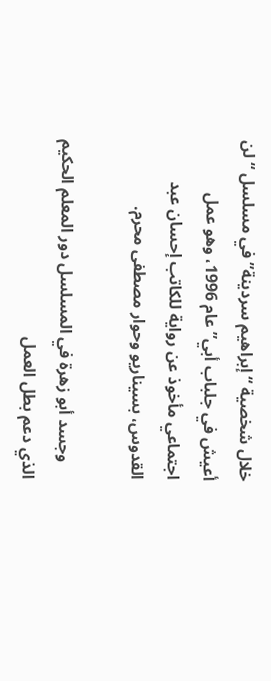خلال شخصية “إبراهيم سردينة” في مسلسل “لن أعيش في جلباب أبي” عام 1996، وهو عمل اجتماعي مأخوذ عن رواية للكاتب إحسان عبد القدوس، بسيناريو وحوار مصطفى محرم.

    وجسد أبو زهرة في المسلسل دور المعلم الحكيم الذي دعم بطل العمل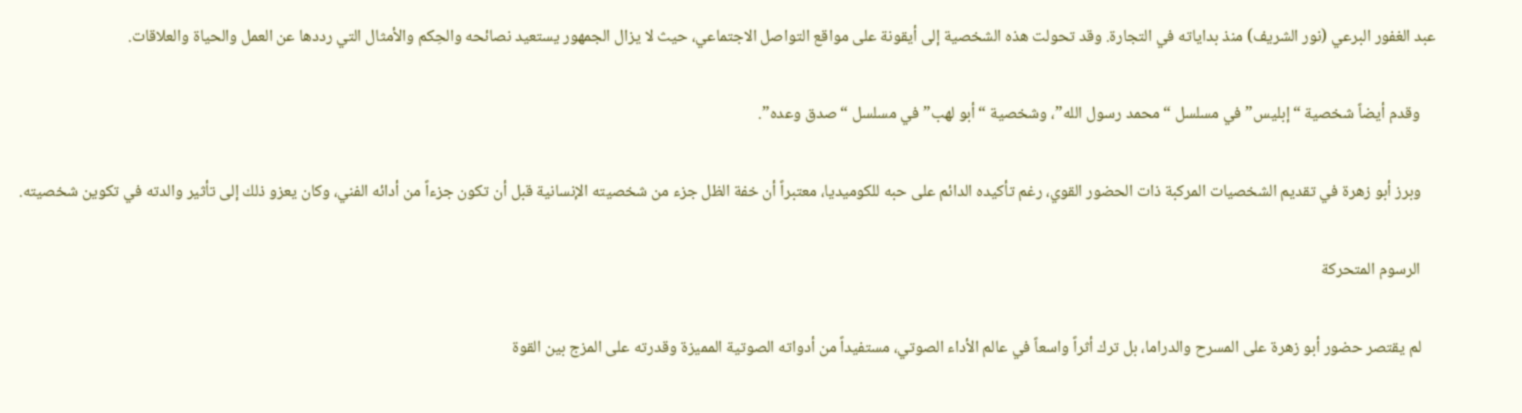عبد الغفور البرعي (نور الشريف) منذ بداياته في التجارة. وقد تحولت هذه الشخصية إلى أيقونة على مواقع التواصل الاجتماعي، حيث لا يزال الجمهور يستعيد نصائحه والحِكم والأمثال التي رددها عن العمل والحياة والعلاقات.

    وقدم أيضاً شخصية “إبليس” في مسلسل “محمد رسول الله”، وشخصية “أبو لهب” في مسلسل “صدق وعده”.

    وبرز أبو زهرة في تقديم الشخصيات المركبة ذات الحضور القوي، رغم تأكيده الدائم على حبه للكوميديا، معتبراً أن خفة الظل جزء من شخصيته الإنسانية قبل أن تكون جزءاً من أدائه الفني، وكان يعزو ذلك إلى تأثير والدته في تكوين شخصيته.

    الرسوم المتحركة

    لم يقتصر حضور أبو زهرة على المسرح والدراما، بل ترك أثراً واسعاً في عالم الأداء الصوتي، مستفيداً من أدواته الصوتية المميزة وقدرته على المزج بين القوة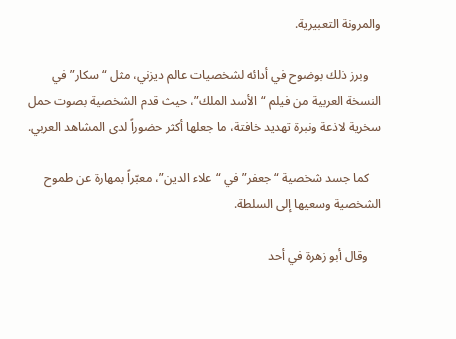والمرونة التعبيرية.

    وبرز ذلك بوضوح في أدائه لشخصيات عالم ديزني، مثل “سكار” في النسخة العربية من فيلم “الأسد الملك”، حيث قدم الشخصية بصوت حمل سخرية لاذعة ونبرة تهديد خافتة، ما جعلها أكثر حضوراً لدى المشاهد العربي.

    كما جسد شخصية “جعفر” في “علاء الدين”، معبّراً بمهارة عن طموح الشخصية وسعيها إلى السلطة.

    وقال أبو زهرة في أحد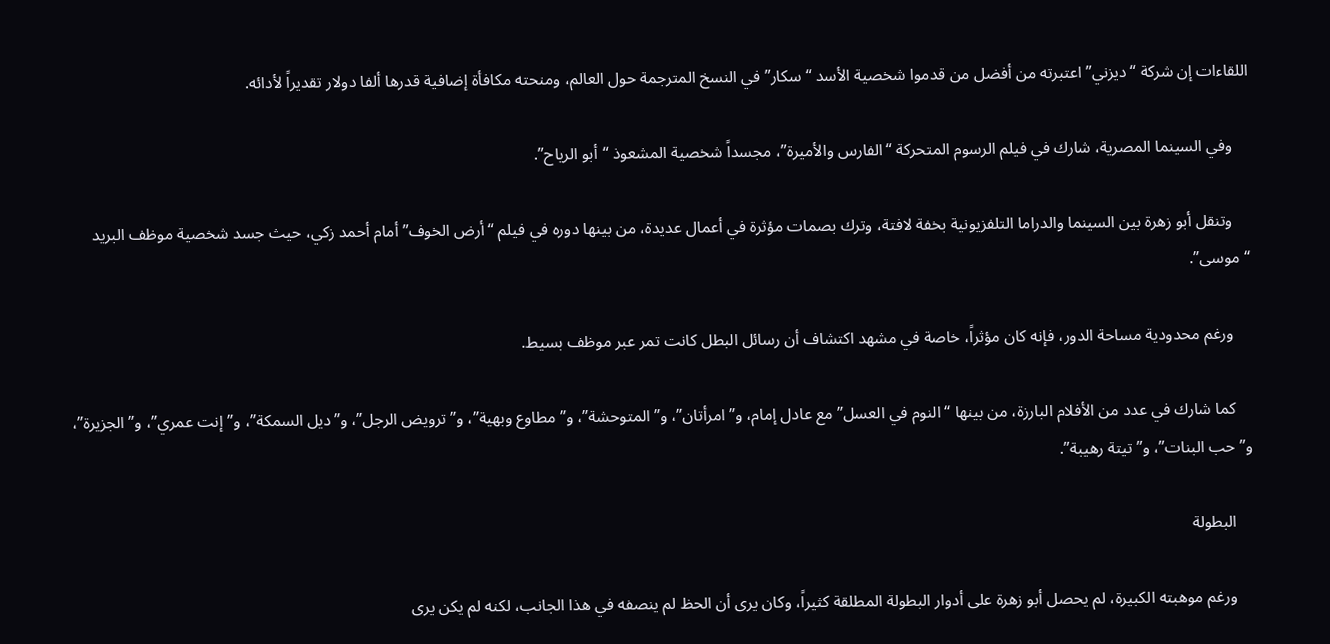اللقاءات إن شركة “ديزني” اعتبرته من أفضل من قدموا شخصية الأسد “سكار” في النسخ المترجمة حول العالم، ومنحته مكافأة إضافية قدرها ألفا دولار تقديراً لأدائه.

    وفي السينما المصرية، شارك في فيلم الرسوم المتحركة “الفارس والأميرة”، مجسداً شخصية المشعوذ “أبو الرياح”.

    وتنقل أبو زهرة بين السينما والدراما التلفزيونية بخفة لافتة، وترك بصمات مؤثرة في أعمال عديدة، من بينها دوره في فيلم “أرض الخوف” أمام أحمد زكي، حيث جسد شخصية موظف البريد “موسى”.

    ورغم محدودية مساحة الدور، فإنه كان مؤثراً، خاصة في مشهد اكتشاف أن رسائل البطل كانت تمر عبر موظف بسيط.

    كما شارك في عدد من الأفلام البارزة، من بينها “النوم في العسل” مع عادل إمام، و”امرأتان”، و”المتوحشة”، و”مطاوع وبهية”، و”ترويض الرجل”، و”ديل السمكة”، و”إنت عمري”، و”الجزيرة”، و”حب البنات”، و”تيتة رهيبة”.

    البطولة

    ورغم موهبته الكبيرة، لم يحصل أبو زهرة على أدوار البطولة المطلقة كثيراً، وكان يرى أن الحظ لم ينصفه في هذا الجانب، لكنه لم يكن يرى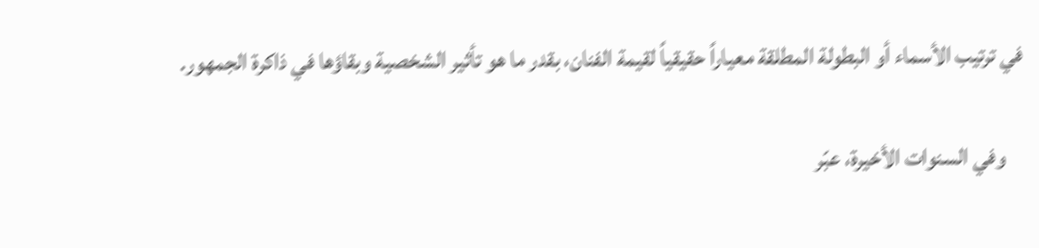في ترتيب الأسماء أو البطولة المطلقة معياراً حقيقياً لقيمة الفنان، بقدر ما هو تأثير الشخصية وبقاؤها في ذاكرة الجمهور.

    وفي السنوات الأخيرة، عبّر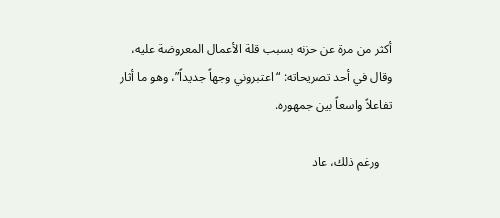أكثر من مرة عن حزنه بسبب قلة الأعمال المعروضة عليه، وقال في أحد تصريحاته: “اعتبروني وجهاً جديداً”، وهو ما أثار تفاعلاً واسعاً بين جمهوره.

    ورغم ذلك، عاد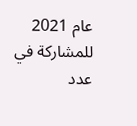عام 2021 للمشاركة في عدد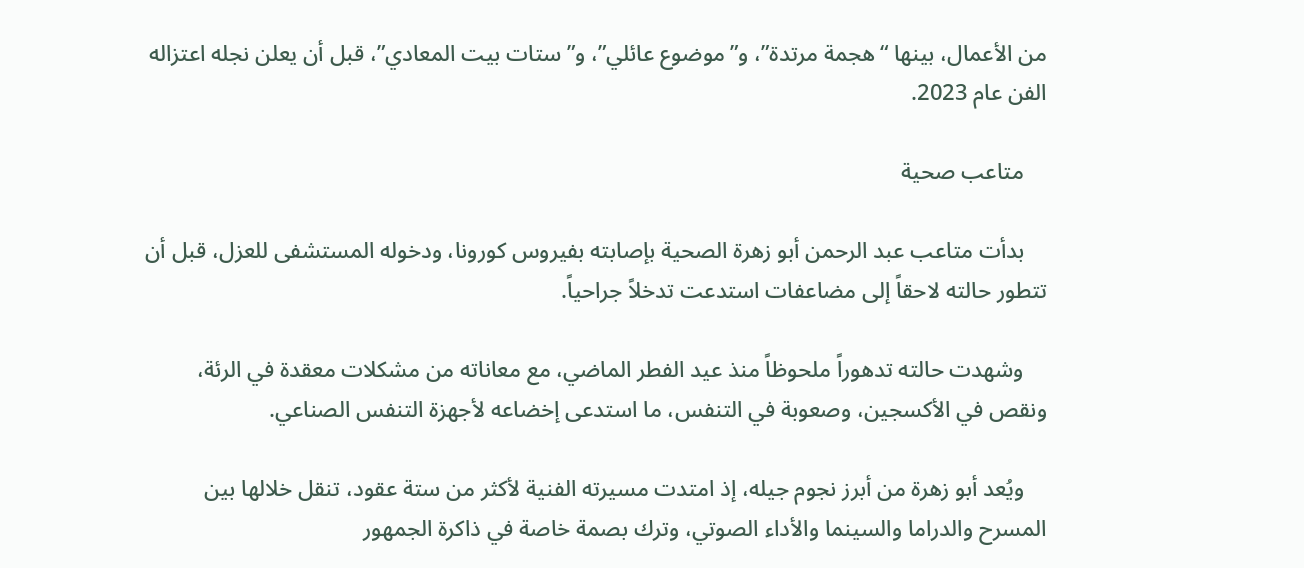من الأعمال، بينها “هجمة مرتدة”، و”موضوع عائلي”، و”ستات بيت المعادي”، قبل أن يعلن نجله اعتزاله الفن عام 2023.

    متاعب صحية

    بدأت متاعب عبد الرحمن أبو زهرة الصحية بإصابته بفيروس كورونا، ودخوله المستشفى للعزل، قبل أن تتطور حالته لاحقاً إلى مضاعفات استدعت تدخلاً جراحياً.

    وشهدت حالته تدهوراً ملحوظاً منذ عيد الفطر الماضي، مع معاناته من مشكلات معقدة في الرئة، ونقص في الأكسجين، وصعوبة في التنفس، ما استدعى إخضاعه لأجهزة التنفس الصناعي.

    ويُعد أبو زهرة من أبرز نجوم جيله، إذ امتدت مسيرته الفنية لأكثر من ستة عقود، تنقل خلالها بين المسرح والدراما والسينما والأداء الصوتي، وترك بصمة خاصة في ذاكرة الجمهور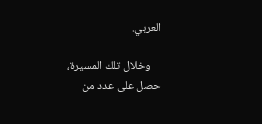العربي.

    وخلال تلك المسيرة، حصل على عدد من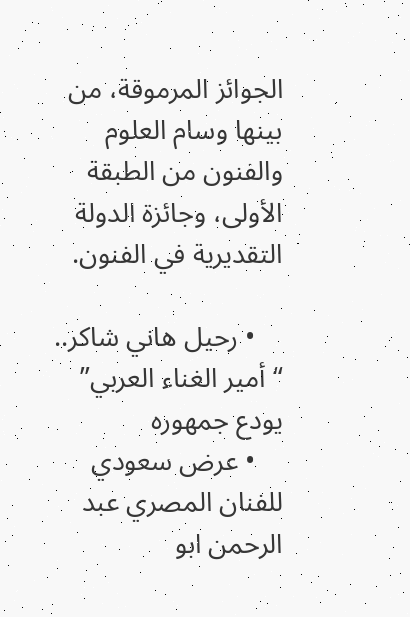الجوائز المرموقة، من بينها وسام العلوم والفنون من الطبقة الأولى، وجائزة الدولة التقديرية في الفنون.

    • رحيل هاني شاكر.. “أمير الغناء العربي” يودع جمهوره
    • عرض سعودي للفنان المصري عبد الرحمن ابو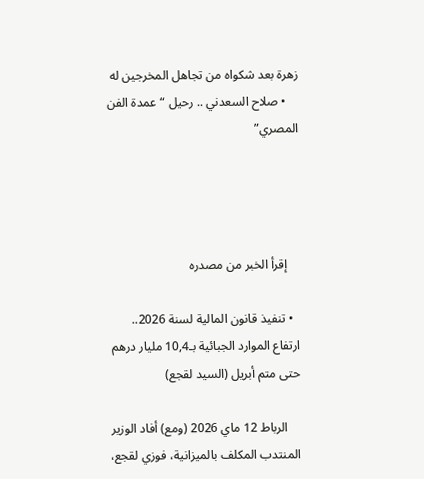زهرة بعد شكواه من تجاهل المخرجين له
    • صلاح السعدني .. رحيل “عمدة الفن المصري”




    إقرأ الخبر من مصدره

  • تنفيذ قانون المالية لسنة 2026.. ارتفاع الموارد الجبائية بـ10,4 مليار درهم حتى متم أبريل (السيد لقجع)

    الرباط 12 ماي 2026 (ومع) أفاد الوزير المنتدب المكلف بالميزانية، فوزي لقجع،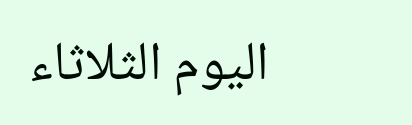اليوم الثلاثاء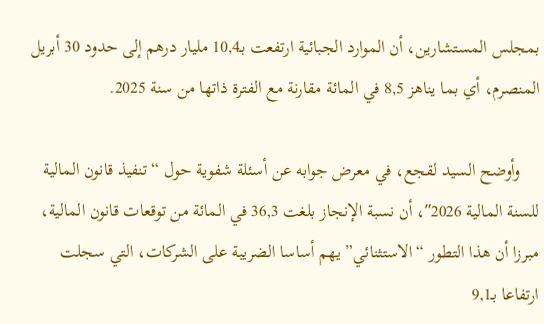بمجلس المستشارين، أن الموارد الجبائية ارتفعت بـ10,4 مليار درهم إلى حدود 30 أبريل المنصرم، أي بما يناهز 8,5 في المائة مقارنة مع الفترة ذاتها من سنة 2025.

    وأوضح السيد لقجع، في معرض جوابه عن أسئلة شفوية حول “تنفيذ قانون المالية للسنة المالية 2026″، أن نسبة الإنجاز بلغت 36,3 في المائة من توقعات قانون المالية، مبرزا أن هذا التطور “الاستثنائي” يهم أساسا الضريبة على الشركات، التي سجلت ارتفاعا بـ9,1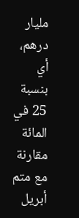مليار درهم، أي بنسبة 25 في المائة مقارنة مع متم أبريل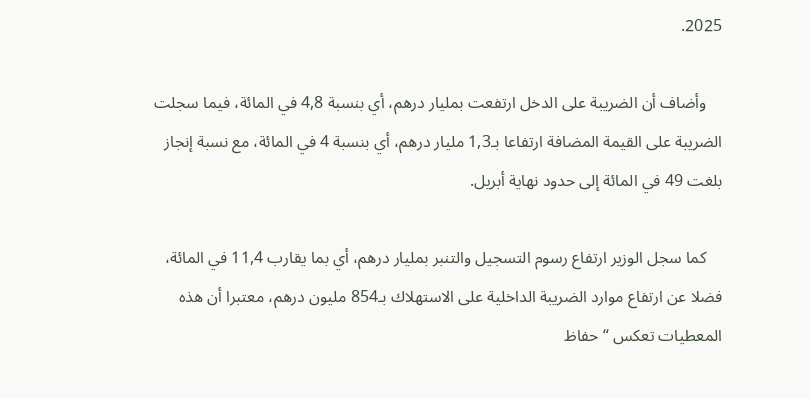2025.

    وأضاف أن الضريبة على الدخل ارتفعت بمليار درهم، أي بنسبة 4,8 في المائة، فيما سجلت الضريبة على القيمة المضافة ارتفاعا بـ1,3 مليار درهم، أي بنسبة 4 في المائة، مع نسبة إنجاز بلغت 49 في المائة إلى حدود نهاية أبريل.

    كما سجل الوزير ارتفاع رسوم التسجيل والتنبر بمليار درهم، أي بما يقارب 11,4 في المائة، فضلا عن ارتفاع موارد الضريبة الداخلية على الاستهلاك بـ854 مليون درهم، معتبرا أن هذه المعطيات تعكس “حفاظ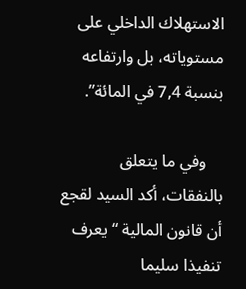الاستهلاك الداخلي على مستوياته، بل وارتفاعه بنسبة 7,4 في المائة”.

    وفي ما يتعلق بالنفقات، أكد السيد لقجع أن قانون المالية “يعرف تنفيذا سليما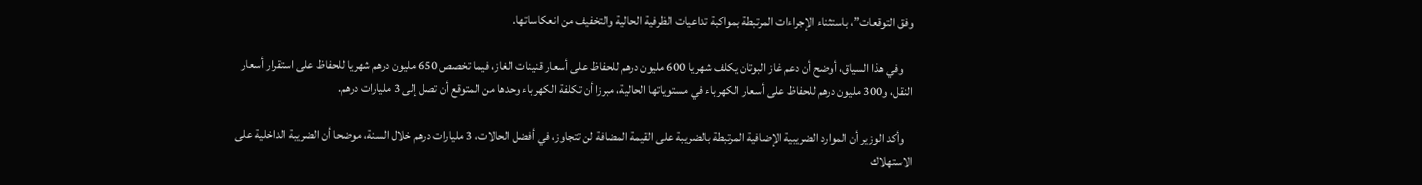وفق التوقعات”، باستثناء الإجراءات المرتبطة بمواكبة تداعيات الظرفية الحالية والتخفيف من انعكاساتها.

    وفي هذا السياق، أوضح أن دعم غاز البوتان يكلف شهريا 600 مليون درهم للحفاظ على أسعار قنينات الغاز، فيما تخصص 650 مليون درهم شهريا للحفاظ على استقرار أسعار النقل، و300 مليون درهم للحفاظ على أسعار الكهرباء في مستوياتها الحالية، مبرزا أن تكلفة الكهرباء وحدها من المتوقع أن تصل إلى 3 مليارات درهم.

    وأكد الوزير أن الموارد الضريبية الإضافية المرتبطة بالضريبة على القيمة المضافة لن تتجاوز، في أفضل الحالات، 3 مليارات درهم خلال السنة، موضحا أن الضريبة الداخلية على الاستهلاك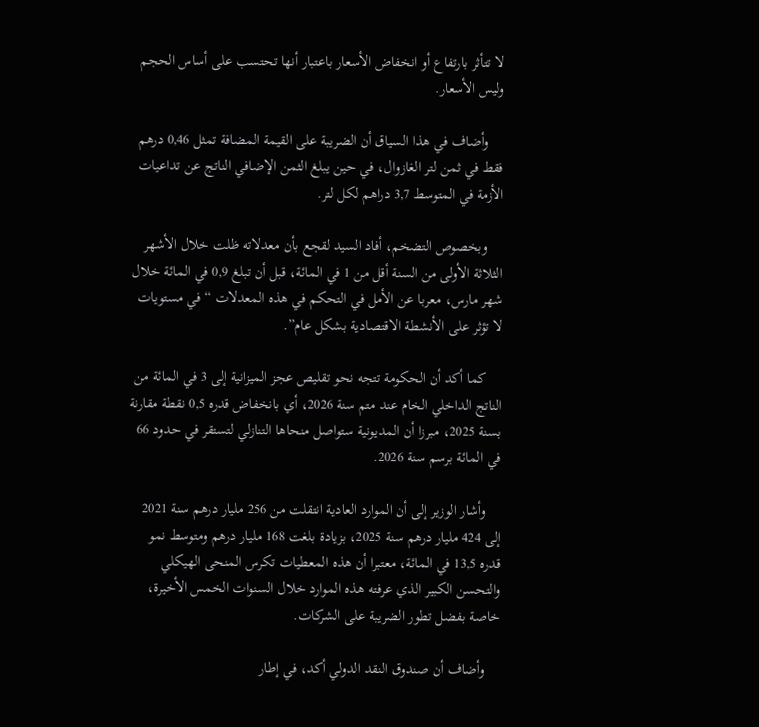لا تتأثر بارتفاع أو انخفاض الأسعار باعتبار أنها تحتسب على أساس الحجم وليس الأسعار.

    وأضاف في هذا السياق أن الضريبة على القيمة المضافة تمثل 0,46 درهم فقط في ثمن لتر الغازوال، في حين يبلغ الثمن الإضافي الناتج عن تداعيات الأزمة في المتوسط 3,7 دراهم لكل لتر.

    وبخصوص التضخم، أفاد السيد لقجع بأن معدلاته ظلت خلال الأشهر الثلاثة الأولى من السنة أقل من 1 في المائة، قبل أن تبلغ 0,9 في المائة خلال شهر مارس، معربا عن الأمل في التحكم في هذه المعدلات “في مستويات لا تؤثر على الأنشطة الاقتصادية بشكل عام”.

    كما أكد أن الحكومة تتجه نحو تقليص عجز الميزانية إلى 3 في المائة من الناتج الداخلي الخام عند متم سنة 2026، أي بانخفاض قدره 0,5 نقطة مقارنة بسنة 2025، مبرزا أن المديونية ستواصل منحاها التنازلي لتستقر في حدود 66 في المائة برسم سنة 2026.

    وأشار الوزير إلى أن الموارد العادية انتقلت من 256 مليار درهم سنة 2021 إلى 424 مليار درهم سنة 2025، بزيادة بلغت 168 مليار درهم ومتوسط نمو قدره 13,5 في المائة، معتبرا أن هذه المعطيات تكرس المنحى الهيكلي والتحسن الكبير الذي عرفته هذه الموارد خلال السنوات الخمس الأخيرة، خاصة بفضل تطور الضريبة على الشركات.

    وأضاف أن صندوق النقد الدولي أكد، في إطار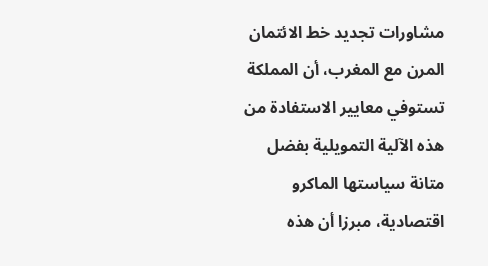مشاورات تجديد خط الائتمان المرن مع المغرب، أن المملكة تستوفي معايير الاستفادة من هذه الآلية التمويلية بفضل متانة سياستها الماكرو اقتصادية، مبرزا أن هذه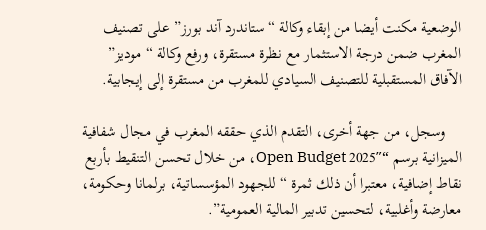الوضعية مكنت أيضا من إبقاء وكالة “ستاندرد آند بورز” على تصنيف المغرب ضمن درجة الاستثمار مع نظرة مستقرة، ورفع وكالة “موديز” الآفاق المستقبلية للتصنيف السيادي للمغرب من مستقرة إلى إيجابية.

    وسجل، من جهة أخرى، التقدم الذي حققه المغرب في مجال شفافية الميزانية برسم “Open Budget 2025″، من خلال تحسن التنقيط بأربع نقاط إضافية، معتبرا أن ذلك ثمرة “للجهود المؤسساتية، برلمانا وحكومة، معارضة وأغلبية، لتحسين تدبير المالية العمومية”.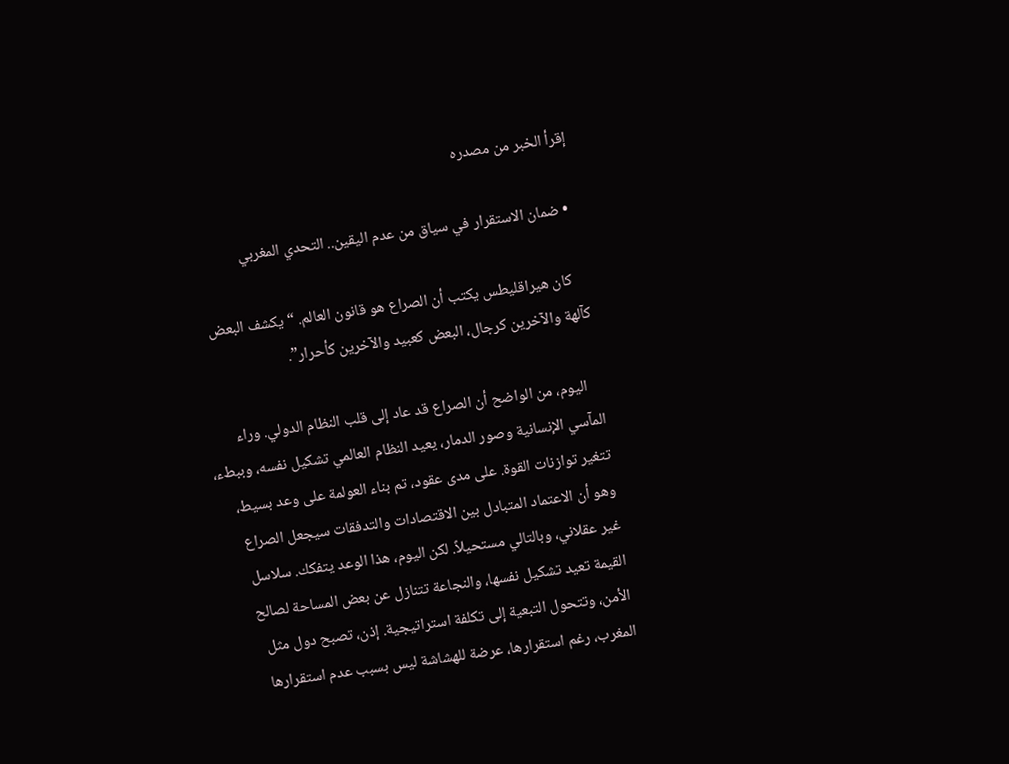إقرأ الخبر من مصدره

  • ضمان الاستقرار في سياق من عدم اليقين.. التحدي المغربي

    كان هيراقليطس يكتب أن الصراع هو قانون العالم. “يكشف البعض كآلهة والآخرين كرجال، البعض كعبيد والآخرين كأحرار”.

    اليوم، من الواضح أن الصراع قد عاد إلى قلب النظام الدولي. وراء المآسي الإنسانية وصور الدمار، يعيد النظام العالمي تشكيل نفسه، وببطء، تتغير توازنات القوة. على مدى عقود، تم بناء العولمة على وعد بسيط، وهو أن الاعتماد المتبادل بين الاقتصادات والتدفقات سيجعل الصراع غير عقلاني، وبالتالي مستحيلاً. لكن اليوم، هذا الوعد يتفكك. سلاسل القيمة تعيد تشكيل نفسها، والنجاعة تتنازل عن بعض المساحة لصالح الأمن، وتتحول التبعية إلى تكلفة استراتيجية. إذن، تصبح دول مثل المغرب، رغم استقرارها، عرضة للهشاشة ليس بسبب عدم استقرارها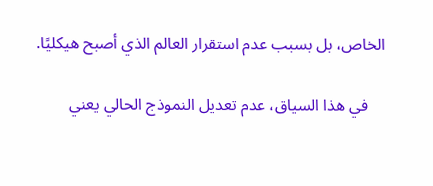الخاص، بل بسبب عدم استقرار العالم الذي أصبح هيكليًا.

    في هذا السياق، عدم تعديل النموذج الحالي يعني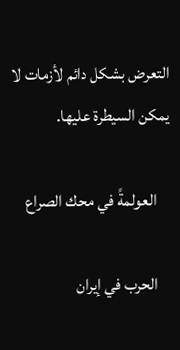التعرض بشكل دائم لأزمات لا يمكن السيطرة عليها.

    العولمةً في محك الصراع

    الحرب في إيران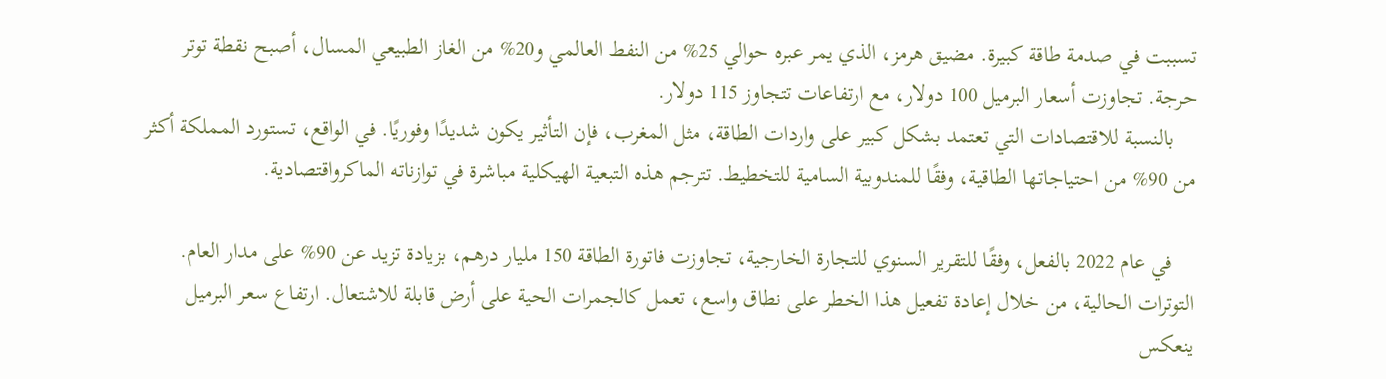تسببت في صدمة طاقة كبيرة. مضيق هرمز، الذي يمر عبره حوالي 25% من النفط العالمي و20% من الغاز الطبيعي المسال، أصبح نقطة توتر حرجة. تجاوزت أسعار البرميل 100 دولار، مع ارتفاعات تتجاوز 115 دولار.
    بالنسبة للاقتصادات التي تعتمد بشكل كبير على واردات الطاقة، مثل المغرب، فإن التأثير يكون شديدًا وفوريًا. في الواقع، تستورد المملكة أكثر من 90% من احتياجاتها الطاقية، وفقًا للمندوبية السامية للتخطيط. تترجم هذه التبعية الهيكلية مباشرة في توازناته الماكرواقتصادية.

    في عام 2022 بالفعل، وفقًا للتقرير السنوي للتجارة الخارجية، تجاوزت فاتورة الطاقة 150 مليار درهم، بزيادة تزيد عن 90% على مدار العام. التوترات الحالية، من خلال إعادة تفعيل هذا الخطر على نطاق واسع، تعمل كالجمرات الحية على أرض قابلة للاشتعال. ارتفاع سعر البرميل ينعكس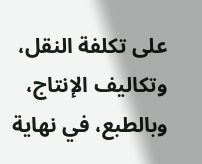على تكلفة النقل، وتكاليف الإنتاج، وبالطبع، في نهاية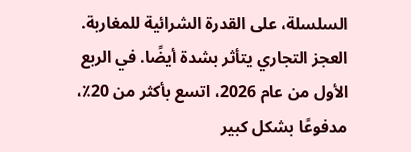السلسلة، على القدرة الشرائية للمغاربة. العجز التجاري يتأثر بشدة أيضًا. في الربع الأول من عام 2026، اتسع بأكثر من 20٪، مدفوعًا بشكل كبير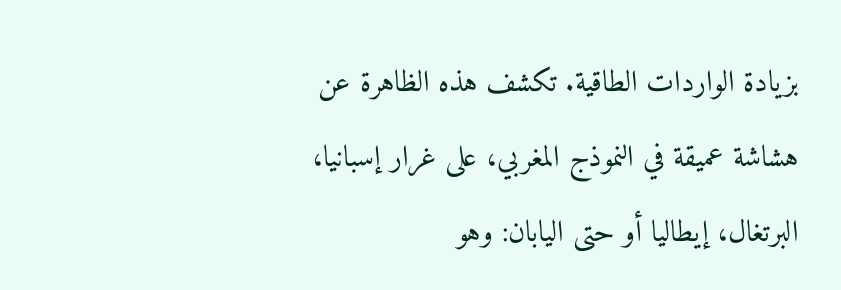بزيادة الواردات الطاقية. تكشف هذه الظاهرة عن هشاشة عميقة في النموذج المغربي، على غرار إسبانيا، البرتغال، إيطاليا أو حتى اليابان: وهو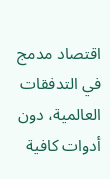اقتصاد مدمج في التدفقات العالمية، دون أدوات كافية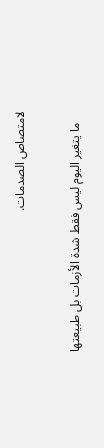لامتصاص الصدمات.

    ما يتغير اليوم ليس فقط شدة الأزمات بل طبيعتها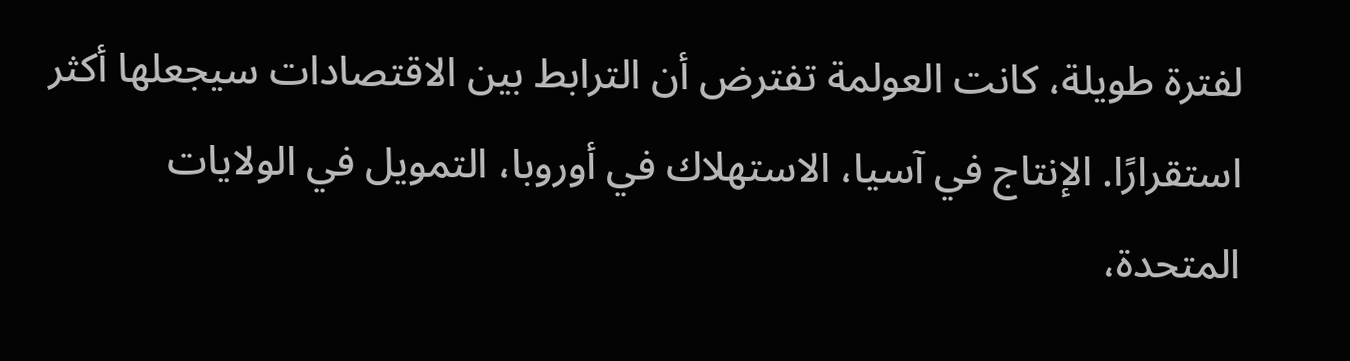لفترة طويلة، كانت العولمة تفترض أن الترابط بين الاقتصادات سيجعلها أكثر استقرارًا. الإنتاج في آسيا، الاستهلاك في أوروبا، التمويل في الولايات المتحدة،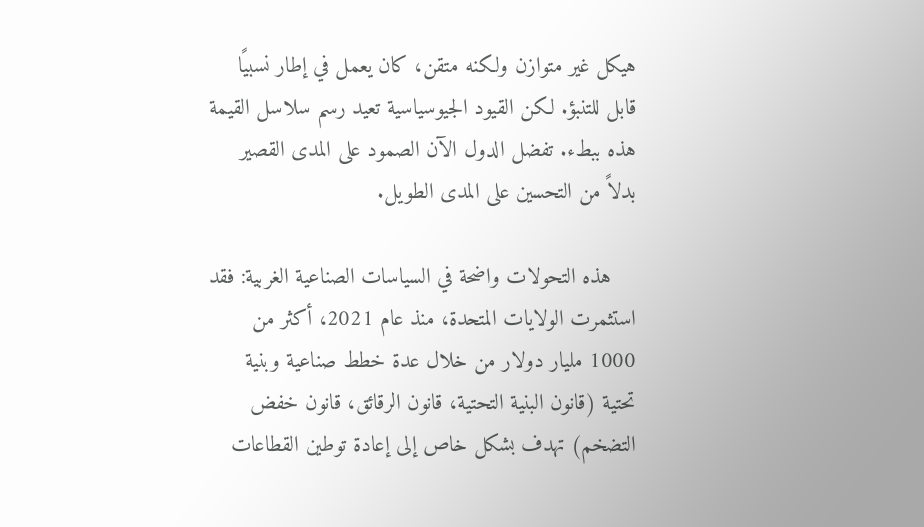هيكل غير متوازن ولكنه متقن، كان يعمل في إطار نسبيًا قابل للتنبؤ. لكن القيود الجيوسياسية تعيد رسم سلاسل القيمة هذه ببطء. تفضل الدول الآن الصمود على المدى القصير بدلاً من التحسين على المدى الطويل.

    هذه التحولات واضحة في السياسات الصناعية الغربية: فقد استثمرت الولايات المتحدة، منذ عام 2021، أكثر من 1000 مليار دولار من خلال عدة خطط صناعية وبنية تحتية (قانون البنية التحتية، قانون الرقائق، قانون خفض التضخم) تهدف بشكل خاص إلى إعادة توطين القطاعات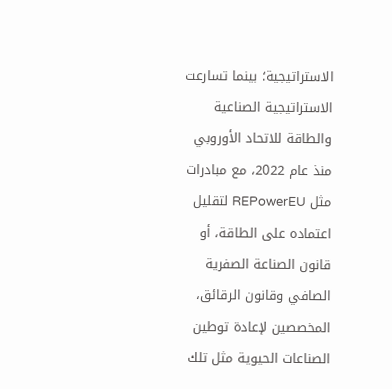الاستراتيجية؛ بينما تسارعت الاستراتيجية الصناعية والطاقة للاتحاد الأوروبي منذ عام 2022، مع مبادرات مثل REPowerEU لتقليل اعتماده على الطاقة، أو قانون الصناعة الصفرية الصافي وقانون الرقائق، المخصصين لإعادة توطين الصناعات الحيوية مثل تلك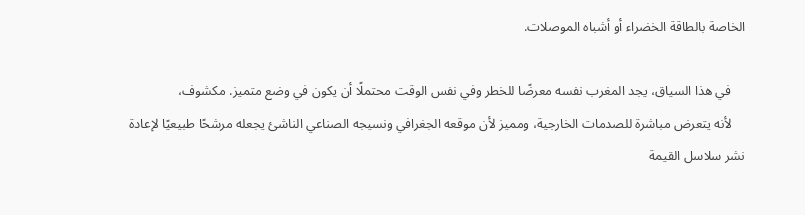الخاصة بالطاقة الخضراء أو أشباه الموصلات.

    في هذا السياق، يجد المغرب نفسه معرضًا للخطر وفي نفس الوقت محتملًا أن يكون في وضع متميز. مكشوف،
    لأنه يتعرض مباشرة للصدمات الخارجية، ومميز لأن موقعه الجغرافي ونسيجه الصناعي الناشئ يجعله مرشحًا طبيعيًا لإعادة نشر سلاسل القيمة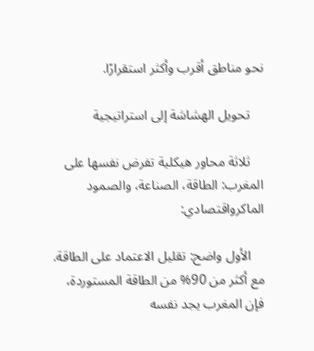نحو مناطق أقرب وأكثر استقرارًا.

    تحويل الهشاشة إلى استراتيجية

    ثلاثة محاور هيكلية تفرض نفسها على المغرب: الطاقة، الصناعة، والصمود الماكرواقتصادي:

    الأول واضح: تقليل الاعتماد على الطاقة. مع أكثر من 90% من الطاقة المستوردة، فإن المغرب يجد نفسه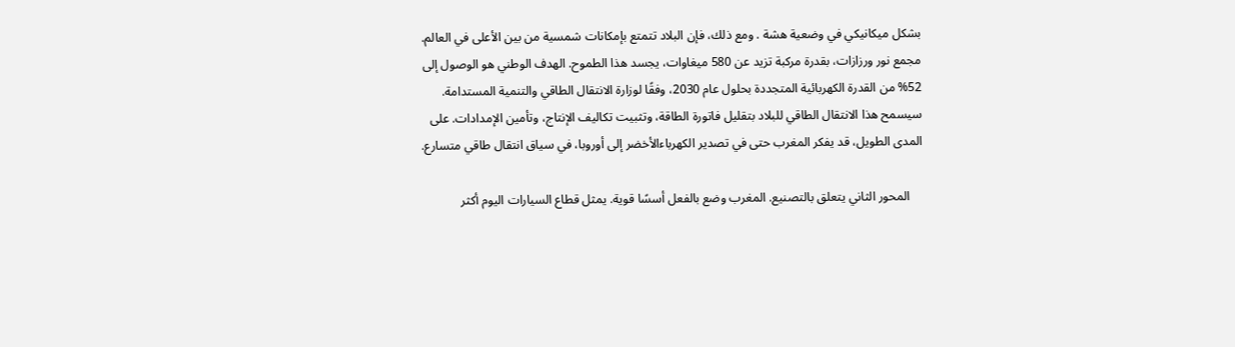بشكل ميكانيكي في وضعية هشة . ومع ذلك، فإن البلاد تتمتع بإمكانات شمسية من بين الأعلى في العالم. مجمع نور ورزازات، بقدرة مركبة تزيد عن 580 ميغاوات، يجسد هذا الطموح. الهدف الوطني هو الوصول إلى 52% من القدرة الكهربائية المتجددة بحلول عام 2030، وفقًا لوزارة الانتقال الطاقي والتنمية المستدامة. سيسمح هذا الانتقال الطاقي للبلاد بتقليل فاتورة الطاقة، وتثبيت تكاليف الإنتاج، وتأمين الإمدادات. على المدى الطويل، قد يفكر المغرب حتى في تصدير الكهرباءالأخضر إلى أوروبا، في سياق انتقال طاقي متسارع.

    المحور الثاني يتعلق بالتصنيع. المغرب وضع بالفعل أسسًا قوية. يمثل قطاع السيارات اليوم أكثر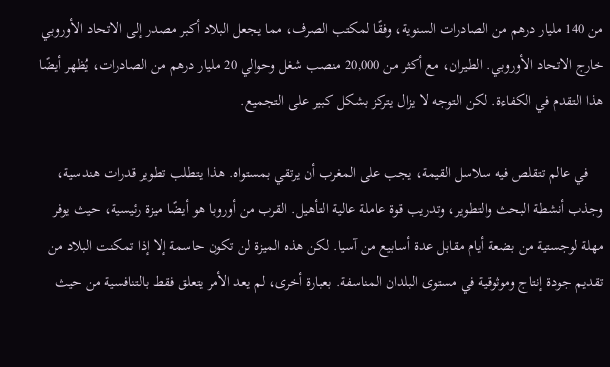من 140 مليار درهم من الصادرات السنوية، وفقًا لمكتب الصرف، مما يجعل البلاد أكبر مصدر إلى الاتحاد الأوروبي خارج الاتحاد الأوروبي. الطيران، مع أكثر من 20,000 منصب شغل وحوالي 20 مليار درهم من الصادرات، يُظهر أيضًا هذا التقدم في الكفاءة. لكن التوجه لا يزال يتركز بشكل كبير على التجميع.

    في عالم تتقلص فيه سلاسل القيمة، يجب على المغرب أن يرتقي بمستواه. هذا يتطلب تطوير قدرات هندسية، وجذب أنشطة البحث والتطوير، وتدريب قوة عاملة عالية التأهيل. القرب من أوروبا هو أيضًا ميزة رئيسية، حيث يوفر مهلة لوجستية من بضعة أيام مقابل عدة أسابيع من آسيا. لكن هذه الميزة لن تكون حاسمة إلا إذا تمكنت البلاد من تقديم جودة إنتاج وموثوقية في مستوى البلدان المناسفة. بعبارة أخرى، لم يعد الأمر يتعلق فقط بالتنافسية من حيث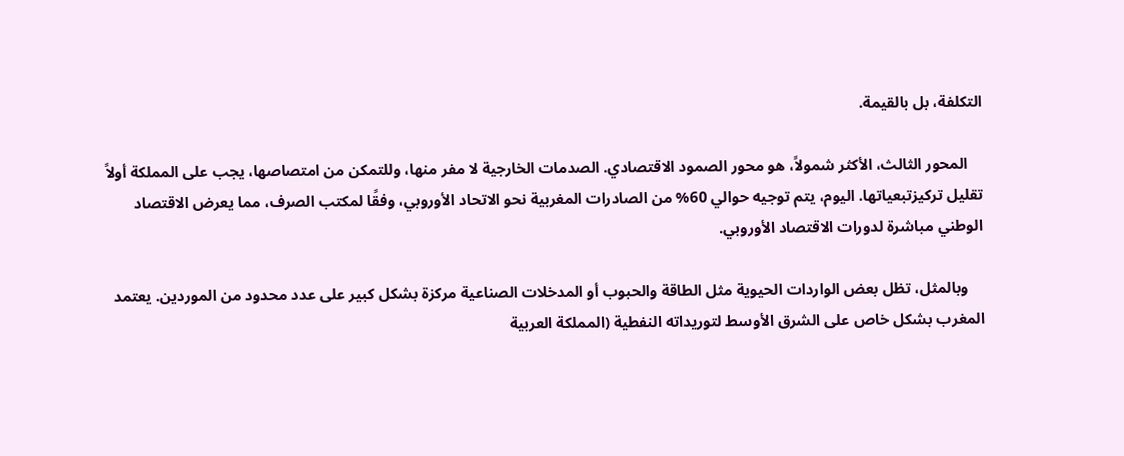التكلفة، بل بالقيمة.

    المحور الثالث، الأكثر شمولاً، هو محور الصمود الاقتصادي. الصدمات الخارجية لا مفر منها، وللتمكن من امتصاصها، يجب على المملكة أولاً تقليل تركيزتبعياتها. اليوم، يتم توجيه حوالي 60% من الصادرات المغربية نحو الاتحاد الأوروبي، وفقًا لمكتب الصرف، مما يعرض الاقتصاد الوطني مباشرة لدورات الاقتصاد الأوروبي.

    وبالمثل، تظل بعض الواردات الحيوية مثل الطاقة والحبوب أو المدخلات الصناعية مركزة بشكل كبير على عدد محدود من الموردين. يعتمد المغرب بشكل خاص على الشرق الأوسط لتوريداته النفطية (المملكة العربية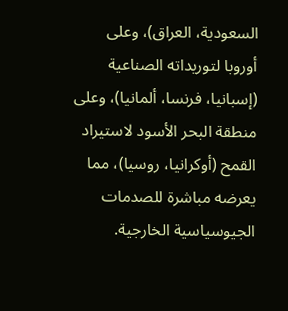السعودية، العراق)، وعلى أوروبا لتوريداته الصناعية (إسبانيا، فرنسا، ألمانيا)، وعلى منطقة البحر الأسود لاستيراد القمح (أوكرانيا، روسيا)، مما يعرضه مباشرة للصدمات الجيوسياسية الخارجية.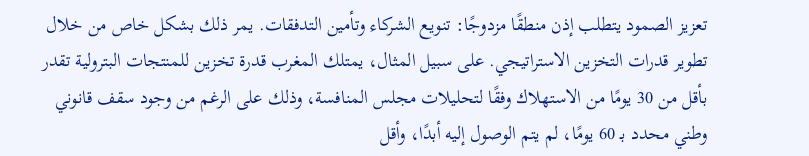تعزيز الصمود يتطلب إذن منطقًا مزدوجًا: تنويع الشركاء وتأمين التدفقات. يمر ذلك بشكل خاص من خلال تطوير قدرات التخزين الاستراتيجي. على سبيل المثال، يمتلك المغرب قدرة تخزين للمنتجات البترولية تقدر بأقل من 30 يومًا من الاستهلاك وفقًا لتحليلات مجلس المنافسة، وذلك على الرغم من وجود سقف قانوني وطني محدد بـ 60 يومًا، لم يتم الوصول إليه أبدًا، وأقل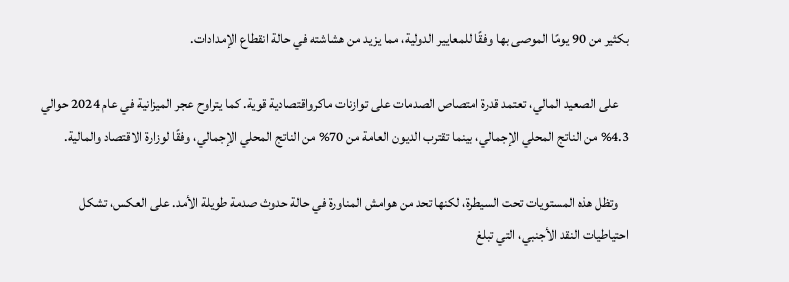بكثير من 90 يومًا الموصى بها وفقًا للمعايير الدولية، مما يزيد من هشاشته في حالة انقطاع الإمدادات.

    على الصعيد المالي، تعتمد قدرة امتصاص الصدمات على توازنات ماكرواقتصادية قوية. كما يتراوح عجر الميزانية في عام 2024 حوالي 4.3% من الناتج المحلي الإجمالي، بينما تقترب الديون العامة من 70% من الناتج المحلي الإجمالي، وفقًا لوزارة الاقتصاد والمالية.

    وتظل هذه المستويات تحت السيطرة، لكنها تحد من هوامش المناورة في حالة حدوث صدمة طويلة الأمد. على العكس، تشكل احتياطيات النقد الأجنبي، التي تبلغ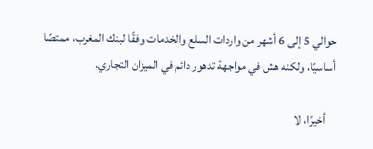حوالي 5 إلى 6 أشهر من واردات السلع والخدمات وفقًا لبنك المغرب، ممتصًا أساسيًا، ولكنه هش في مواجهة تدهور دائم في الميزان التجاري.

    أخيرًا، لا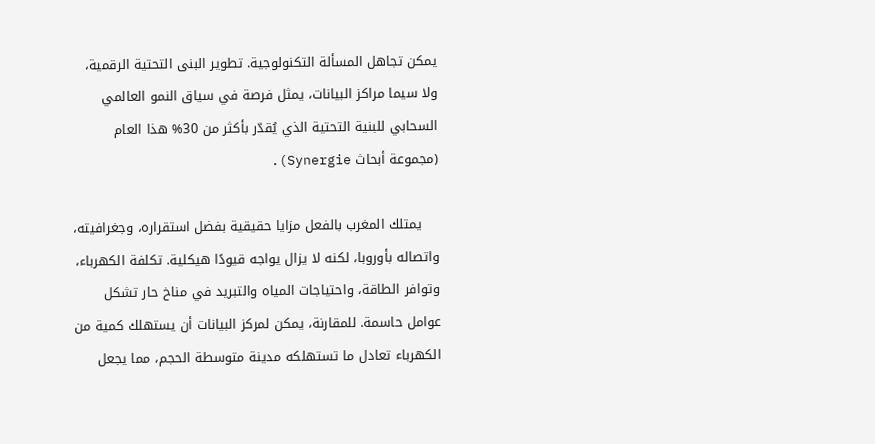يمكن تجاهل المسألة التكنولوجية. تطوير البنى التحتية الرقمية، ولا سيما مراكز البيانات، يمثل فرصة في سياق النمو العالمي السحابي للبنية التحتية الذي يُقدّر بأكثر من 30% هذا العام (مجموعة أبحاث Synergie).

    يمتلك المغرب بالفعل مزايا حقيقية بفضل استقراره، وجغرافيته، واتصاله بأوروبا، لكنه لا يزال يواجه قيودًا هيكلية. تكلفة الكهرباء، وتوافر الطاقة، واحتياجات المياه والتبريد في مناخ حار تشكل عوامل حاسمة. للمقارنة، يمكن لمركز البيانات أن يستهلك كمية من الكهرباء تعادل ما تستهلكه مدينة متوسطة الحجم، مما يجعل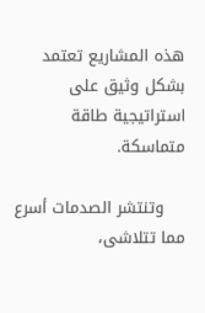هذه المشاريع تعتمد بشكل وثيق على استراتيجية طاقة متماسكة.

    وتنتشر الصدمات أسرع مما تتلاشى،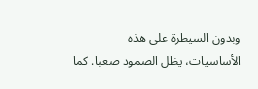وبدون السيطرة على هذه الأساسيات، يظل الصمود صعبا. كما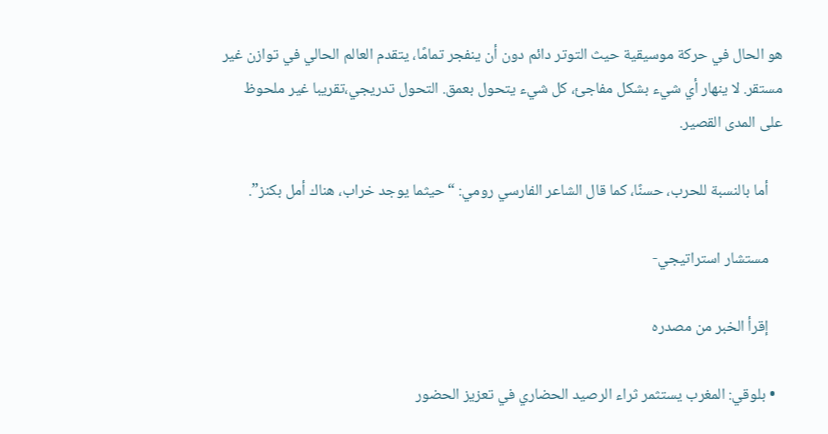هو الحال في حركة موسيقية حيث التوتر دائم دون أن ينفجر تمامًا، يتقدم العالم الحالي في توازن غير مستقر. لا ينهار أي شيء بشكل مفاجئ، كل شيء يتحول بعمق. التحول تدريجي،تقريبا غير ملحوظ على المدى القصير.

    أما بالنسبة للحرب، حسنًا، كما قال الشاعر الفارسي رومي: “حيثما يوجد خراب، هناك أمل بكنز”.

    مستشار استراتيجي-

    إقرأ الخبر من مصدره

  • بلوقي: المغرب يستثمر ثراء الرصيد الحضاري في تعزيز الحضور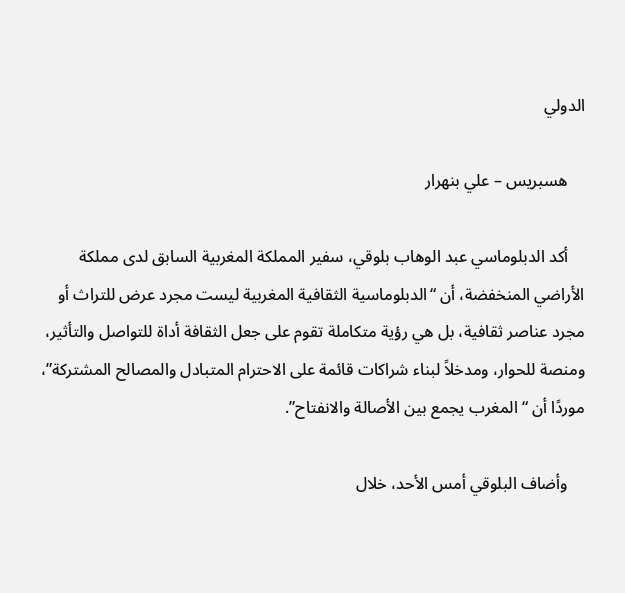الدولي

    هسبريس – علي بنهرار

    أكد الدبلوماسي عبد الوهاب بلوقي، سفير المملكة المغربية السابق لدى مملكة الأراضي المنخفضة، أن “الدبلوماسية الثقافية المغربية ليست مجرد عرض للتراث أو مجرد عناصر ثقافية، بل هي رؤية متكاملة تقوم على جعل الثقافة أداة للتواصل والتأثير، ومنصة للحوار، ومدخلاً لبناء شراكات قائمة على الاحترام المتبادل والمصالح المشتركة”، موردًا أن “المغرب يجمع بين الأصالة والانفتاح”.

    وأضاف البلوقي أمس الأحد، خلال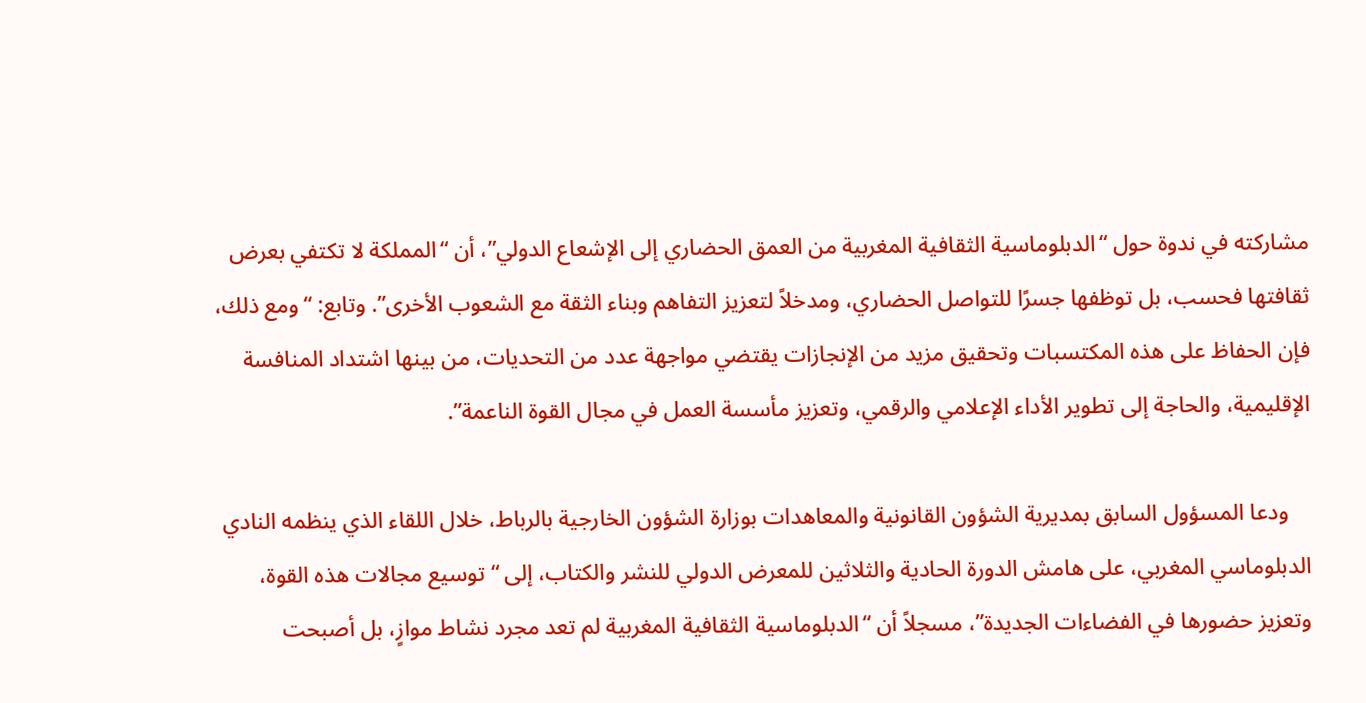مشاركته في ندوة حول “الدبلوماسية الثقافية المغربية من العمق الحضاري إلى الإشعاع الدولي”، أن “المملكة لا تكتفي بعرض ثقافتها فحسب، بل توظفها جسرًا للتواصل الحضاري، ومدخلاً لتعزيز التفاهم وبناء الثقة مع الشعوب الأخرى”. وتابع: “ومع ذلك، فإن الحفاظ على هذه المكتسبات وتحقيق مزيد من الإنجازات يقتضي مواجهة عدد من التحديات، من بينها اشتداد المنافسة الإقليمية، والحاجة إلى تطوير الأداء الإعلامي والرقمي، وتعزيز مأسسة العمل في مجال القوة الناعمة”.

    ودعا المسؤول السابق بمديرية الشؤون القانونية والمعاهدات بوزارة الشؤون الخارجية بالرباط، خلال اللقاء الذي ينظمه النادي الدبلوماسي المغربي، على هامش الدورة الحادية والثلاثين للمعرض الدولي للنشر والكتاب، إلى “توسيع مجالات هذه القوة، وتعزيز حضورها في الفضاءات الجديدة”، مسجلاً أن “الدبلوماسية الثقافية المغربية لم تعد مجرد نشاط موازٍ، بل أصبحت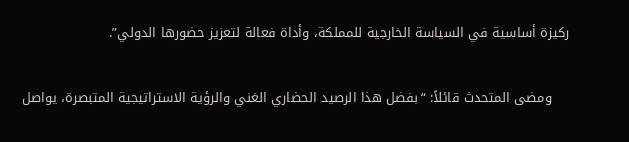ركيزة أساسية في السياسة الخارجية للمملكة، وأداة فعالة لتعزيز حضورها الدولي”.

    ومضى المتحدث قائلاً: “بفضل هذا الرصيد الحضاري الغني والرؤية الاستراتيجية المتبصرة، يواصل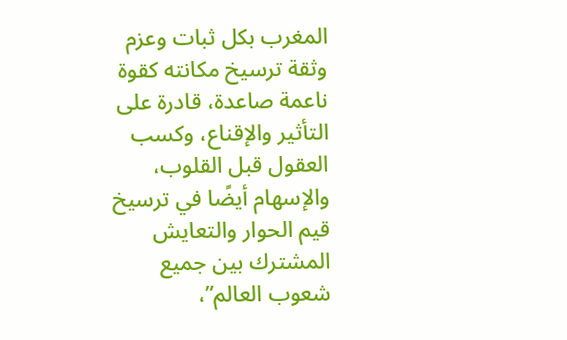المغرب بكل ثبات وعزم وثقة ترسيخ مكانته كقوة ناعمة صاعدة، قادرة على التأثير والإقناع، وكسب العقول قبل القلوب، والإسهام أيضًا في ترسيخ قيم الحوار والتعايش المشترك بين جميع شعوب العالم”،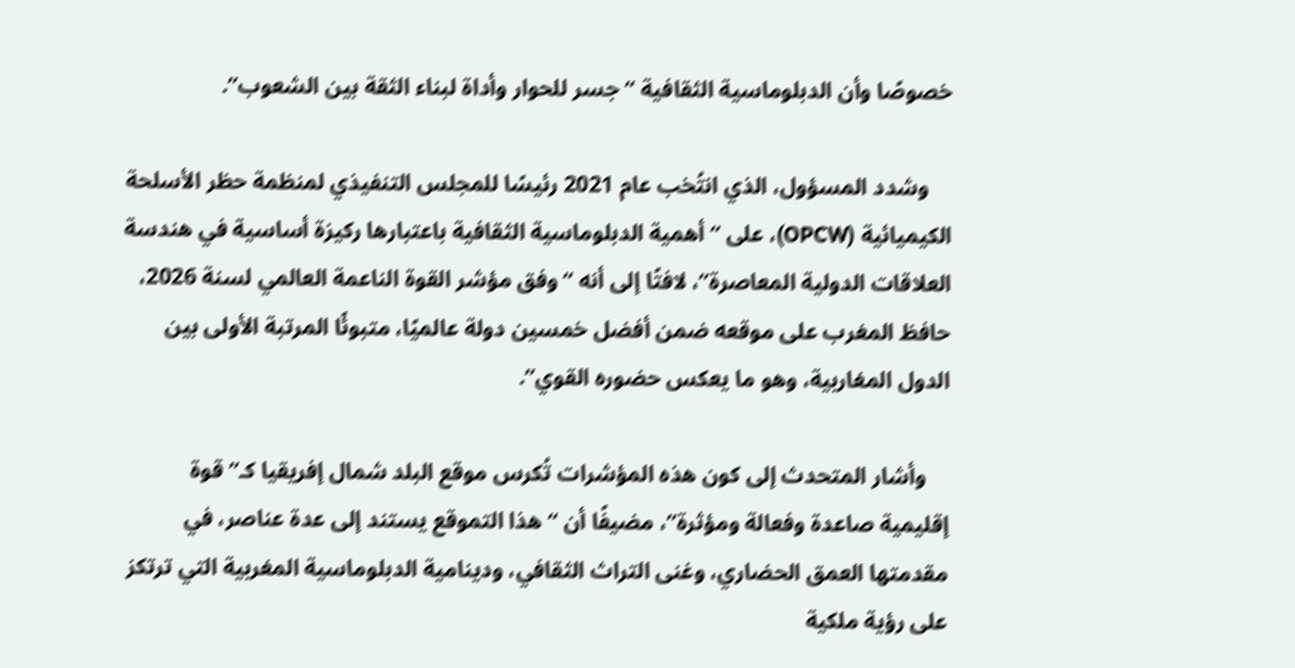خصوصًا وأن الدبلوماسية الثقافية “جسر للحوار وأداة لبناء الثقة بين الشعوب”.

    وشدد المسؤول، الذي انتُخب عام 2021 رئيسًا للمجلس التنفيذي لمنظمة حظر الأسلحة الكيميائية (OPCW)، على “أهمية الدبلوماسية الثقافية باعتبارها ركيزة أساسية في هندسة العلاقات الدولية المعاصرة”، لافتًا إلى أنه “وفق مؤشر القوة الناعمة العالمي لسنة 2026، حافظ المغرب على موقعه ضمن أفضل خمسين دولة عالميًا، متبوئًا المرتبة الأولى بين الدول المغاربية، وهو ما يعكس حضوره القوي”.

    وأشار المتحدث إلى كون هذه المؤشرات تُكرس موقع البلد شمال إفريقيا كـ”قوة إقليمية صاعدة وفعالة ومؤثرة”، مضيفًا أن “هذا التموقع يستند إلى عدة عناصر، في مقدمتها العمق الحضاري، وغنى التراث الثقافي، ودينامية الدبلوماسية المغربية التي ترتكز على رؤية ملكية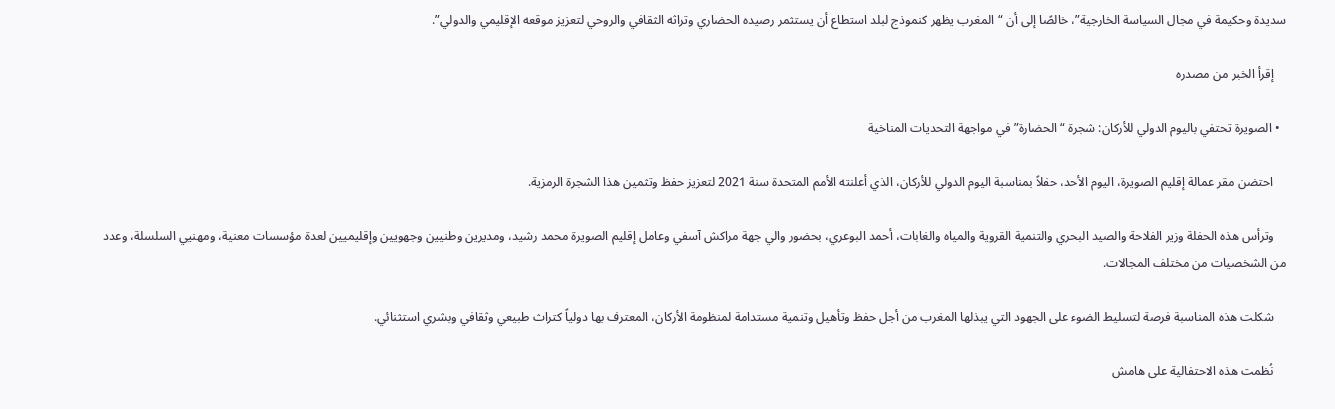سديدة وحكيمة في مجال السياسة الخارجية”، خالصًا إلى أن “المغرب يظهر كنموذج لبلد استطاع أن يستثمر رصيده الحضاري وتراثه الثقافي والروحي لتعزيز موقعه الإقليمي والدولي”.

    إقرأ الخبر من مصدره

  • الصويرة تحتفي باليوم الدولي للأركان: شجرة “الحضارة” في مواجهة التحديات المناخية

    احتضن مقر عمالة إقليم الصويرة، اليوم الأحد، حفلاً بمناسبة اليوم الدولي للأركان، الذي أعلنته الأمم المتحدة سنة 2021 لتعزيز حفظ وتثمين هذا الشجرة الرمزية.

    وترأس هذه الحفلة وزير الفلاحة والصيد البحري والتنمية القروية والمياه والغابات، أحمد البوعري، بحضور والي جهة مراكش آسفي وعامل إقليم الصويرة محمد رشيد، ومديرين وطنيين وجهويين وإقليميين لعدة مؤسسات معنية، ومهنيي السلسلة، وعدد من الشخصيات من مختلف المجالات.

    شكلت هذه المناسبة فرصة لتسليط الضوء على الجهود التي يبذلها المغرب من أجل حفظ وتأهيل وتنمية مستدامة لمنظومة الأركان، المعترف بها دولياً كتراث طبيعي وثقافي وبشري استثنائي.

    نُظمت هذه الاحتفالية على هامش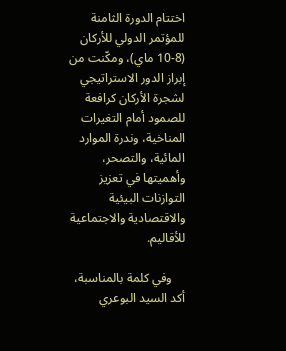اختتام الدورة الثامنة للمؤتمر الدولي للأركان (8-10 ماي)، ومكّنت من إبراز الدور الاستراتيجي لشجرة الأركان كرافعة للصمود أمام التغيرات المناخية، وندرة الموارد المائية، والتصحر، وأهميتها في تعزيز التوازنات البيئية والاقتصادية والاجتماعية للأقاليم.

    وفي كلمة بالمناسبة، أكد السيد البوعري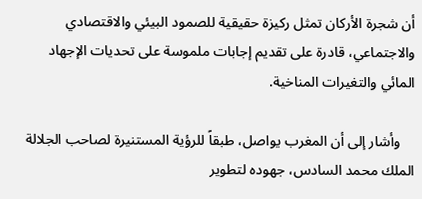أن شجرة الأركان تمثل ركيزة حقيقية للصمود البيئي والاقتصادي والاجتماعي، قادرة على تقديم إجابات ملموسة على تحديات الإجهاد المائي والتغيرات المناخية.

    وأشار إلى أن المغرب يواصل، طبقاً للرؤية المستنيرة لصاحب الجلالة الملك محمد السادس، جهوده لتطوير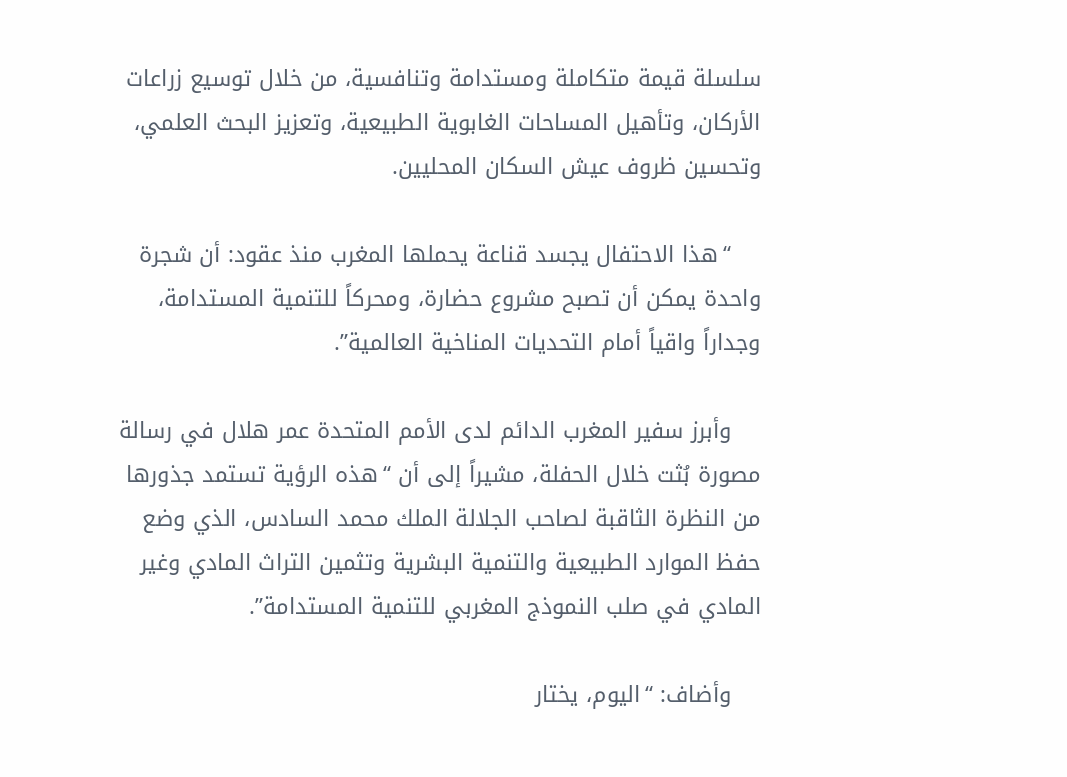سلسلة قيمة متكاملة ومستدامة وتنافسية، من خلال توسيع زراعات الأركان، وتأهيل المساحات الغابوية الطبيعية، وتعزيز البحث العلمي، وتحسين ظروف عيش السكان المحليين.

    “هذا الاحتفال يجسد قناعة يحملها المغرب منذ عقود: أن شجرة واحدة يمكن أن تصبح مشروع حضارة، ومحركاً للتنمية المستدامة، وجداراً واقياً أمام التحديات المناخية العالمية”.

    وأبرز سفير المغرب الدائم لدى الأمم المتحدة عمر هلال في رسالة مصورة بُثت خلال الحفلة، مشيراً إلى أن “هذه الرؤية تستمد جذورها من النظرة الثاقبة لصاحب الجلالة الملك محمد السادس، الذي وضع حفظ الموارد الطبيعية والتنمية البشرية وتثمين التراث المادي وغير المادي في صلب النموذج المغربي للتنمية المستدامة”.

    وأضاف: “اليوم، يختار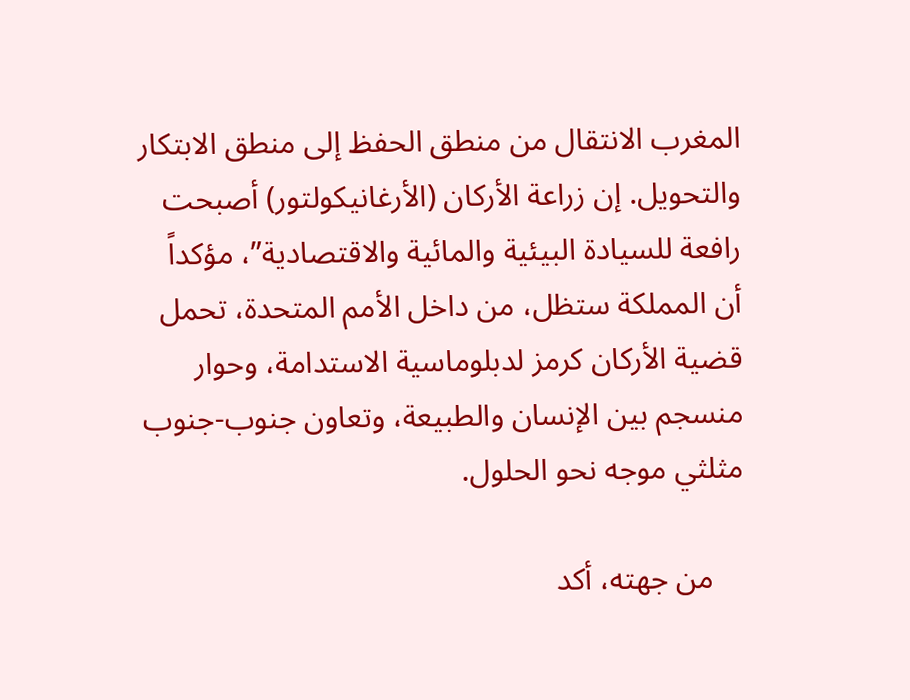المغرب الانتقال من منطق الحفظ إلى منطق الابتكار والتحويل. إن زراعة الأركان (الأرغانيكولتور) أصبحت رافعة للسيادة البيئية والمائية والاقتصادية”، مؤكداً أن المملكة ستظل، من داخل الأمم المتحدة، تحمل قضية الأركان كرمز لدبلوماسية الاستدامة، وحوار منسجم بين الإنسان والطبيعة، وتعاون جنوب-جنوب مثلثي موجه نحو الحلول.

    من جهته، أكد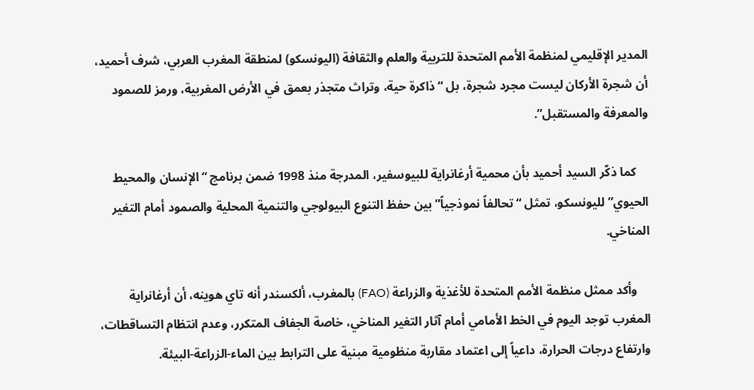المدير الإقليمي لمنظمة الأمم المتحدة للتربية والعلم والثقافة (اليونسكو) لمنطقة المغرب العربي، شرف أحميد، أن شجرة الأركان ليست مجرد شجرة، بل “ذاكرة حية، وتراث متجذر بعمق في الأرض المغربية، ورمز للصمود والمعرفة والمستقبل”.

    كما ذكّر السيد أحميد بأن محمية أرغانراية للبيوسفير، المدرجة منذ 1998 ضمن برنامج “الإنسان والمحيط الحيوي” لليونسكو، تمثل “تحالفاً نموذجياً” بين حفظ التنوع البيولوجي والتنمية المحلية والصمود أمام التغير المناخي.

    وأكد ممثل منظمة الأمم المتحدة للأغذية والزراعة (FAO) بالمغرب، ألكسندر أنه تاي هوينه، أن أرغانراية المغرب توجد اليوم في الخط الأمامي أمام آثار التغير المناخي، خاصة الجفاف المتكرر، وعدم انتظام التساقطات، وارتفاع درجات الحرارة، داعياً إلى اعتماد مقاربة منظومية مبنية على الترابط بين الماء-الزراعة-البيئة.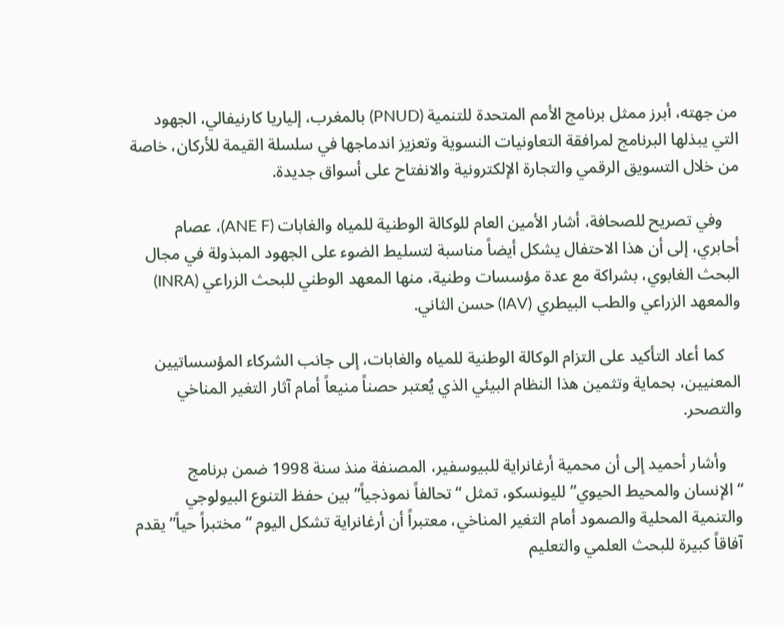من جهته، أبرز ممثل برنامج الأمم المتحدة للتنمية (PNUD) بالمغرب، إلياريا كارنيفالي، الجهود التي يبذلها البرنامج لمرافقة التعاونيات النسوية وتعزيز اندماجها في سلسلة القيمة للأركان، خاصة من خلال التسويق الرقمي والتجارة الإلكترونية والانفتاح على أسواق جديدة.

    وفي تصريح للصحافة، أشار الأمين العام للوكالة الوطنية للمياه والغابات (ANE F)، عصام أحابري، إلى أن هذا الاحتفال يشكل أيضاً مناسبة لتسليط الضوء على الجهود المبذولة في مجال البحث الغابوي، بشراكة مع عدة مؤسسات وطنية، منها المعهد الوطني للبحث الزراعي (INRA) والمعهد الزراعي والطب البيطري (IAV) حسن الثاني.

    كما أعاد التأكيد على التزام الوكالة الوطنية للمياه والغابات، إلى جانب الشركاء المؤسساتيين المعنيين، بحماية وتثمين هذا النظام البيئي الذي يُعتبر حصناً منيعاً أمام آثار التغير المناخي والتصحر.

    وأشار أحميد إلى أن محمية أرغانراية للبيوسفير، المصنفة منذ سنة 1998 ضمن برنامج “الإنسان والمحيط الحيوي” لليونسكو، تمثل “تحالفاً نموذجياً” بين حفظ التنوع البيولوجي والتنمية المحلية والصمود أمام التغير المناخي، معتبراً أن أرغانراية تشكل اليوم “مختبراً حياً” يقدم آفاقاً كبيرة للبحث العلمي والتعليم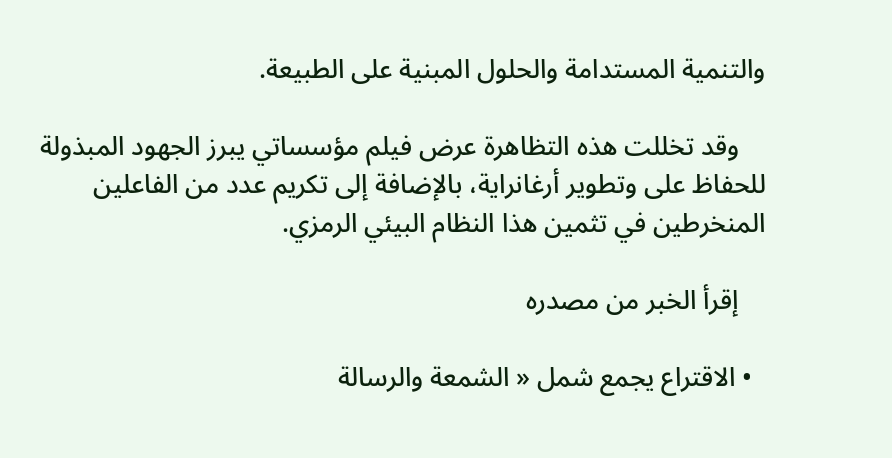والتنمية المستدامة والحلول المبنية على الطبيعة.

    وقد تخللت هذه التظاهرة عرض فيلم مؤسساتي يبرز الجهود المبذولة للحفاظ على وتطوير أرغانراية، بالإضافة إلى تكريم عدد من الفاعلين المنخرطين في تثمين هذا النظام البيئي الرمزي.

    إقرأ الخبر من مصدره

  • الاقتراع يجمع شمل « الشمعة والرسالة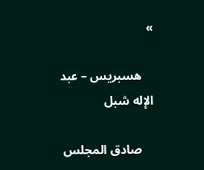»

    هسبريس – عبد الإله شبل

    صادق المجلس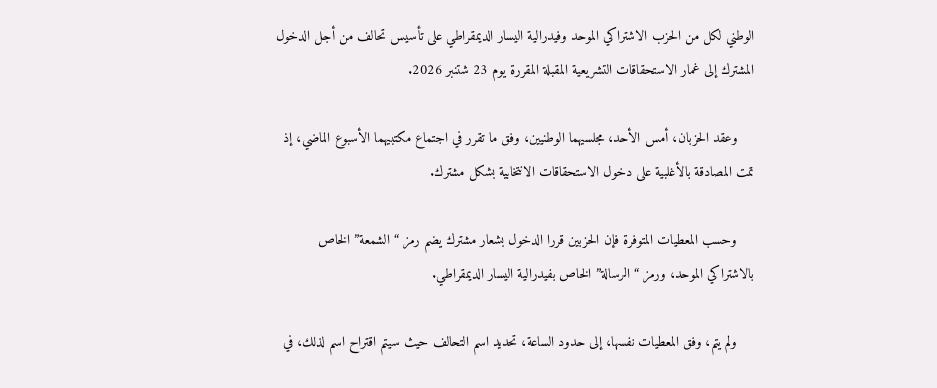الوطني لكل من الحزب الاشتراكي الموحد وفيدرالية اليسار الديمقراطي على تأسيس تحالف من أجل الدخول المشترك إلى غمار الاستحقاقات التشريعية المقبلة المقررة يوم 23 شتنبر 2026.

    وعقد الحزبان، أمس الأحد، مجلسيهما الوطنيين، وفق ما تقرر في اجتماع مكتبيهما الأسبوع الماضي، إذ تمت المصادقة بالأغلبية على دخول الاستحقاقات الانتخابية بشكل مشترك.

    وحسب المعطيات المتوفرة فإن الحزبين قررا الدخول بشعار مشترك يضم رمز “الشمعة” الخاص بالاشتراكي الموحد، ورمز “الرسالة” الخاص بفيدرالية اليسار الديمقراطي.

    ولم يتم، وفق المعطيات نفسها، إلى حدود الساعة، تحديد اسم التحالف حيث سيتم اقتراح اسم لذلك، في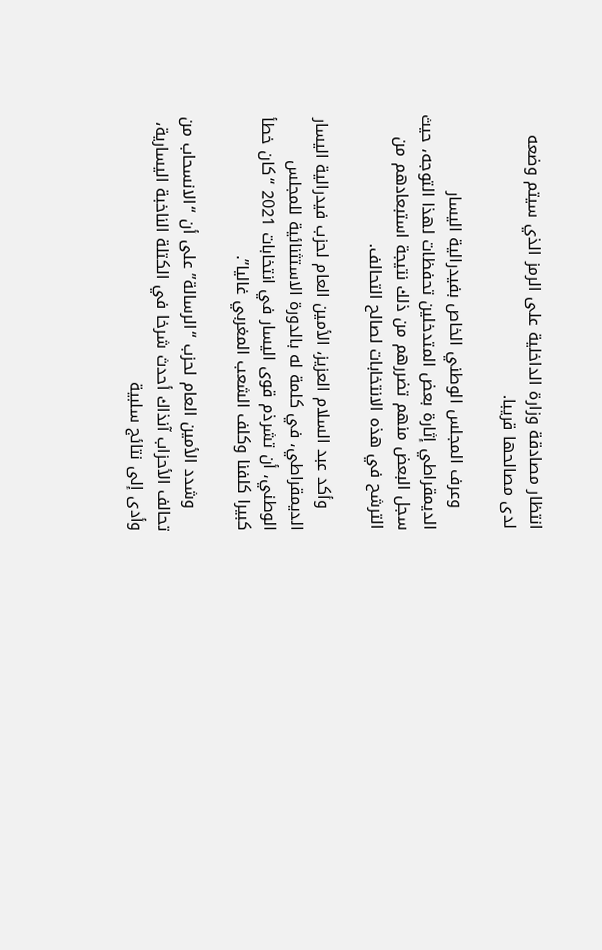انتظار مصادقة وزارة الداخلية على الرمز الذي سيتم وضعه لدى مصالحها قريبا.

    وعرف المجلس الوطني الخاص بفيدرالية اليسار الديمقراطي إثارة بعض المتدخلين تحفظات لهذا التوجه، حيث سجل البعض منهم تضررهم من ذلك نتيجة استبعادهم من الترشح في هذه الانتخابات لصالح التحالف.

    وأكد عبد السلام العزيز، الأمين العام لحزب فيدرالية اليسار الديمقراطي، في كلمة له بالدورة الاستثنائية للمجلس الوطني، أن تشرذم قوى اليسار في انتخابات 2021 “كان خطأ كبيرا كلفنا وكلف الشعب المغربي غاليا”.

    وشدد الأمين العام لحزب “الرسالة” على أن “الانسحاب من تحالف الأحزاب آنذاك أحدث شرخا في الكتلة الناخبة اليسارية، وأدى إلى نتائج سلبية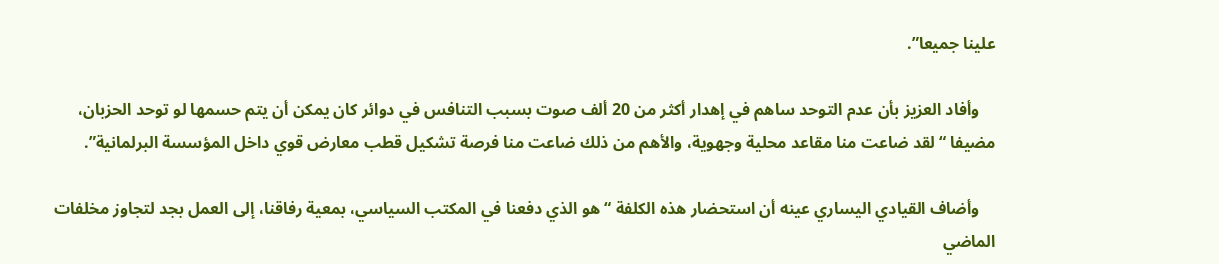علينا جميعا”.

    وأفاد العزيز بأن عدم التوحد ساهم في إهدار أكثر من 20 ألف صوت بسبب التنافس في دوائر كان يمكن أن يتم حسمها لو توحد الحزبان، مضيفا “لقد ضاعت منا مقاعد محلية وجهوية، والأهم من ذلك ضاعت منا فرصة تشكيل قطب معارض قوي داخل المؤسسة البرلمانية”.

    وأضاف القيادي اليساري عينه أن استحضار هذه الكلفة “هو الذي دفعنا في المكتب السياسي، بمعية رفاقنا، إلى العمل بجد لتجاوز مخلفات الماضي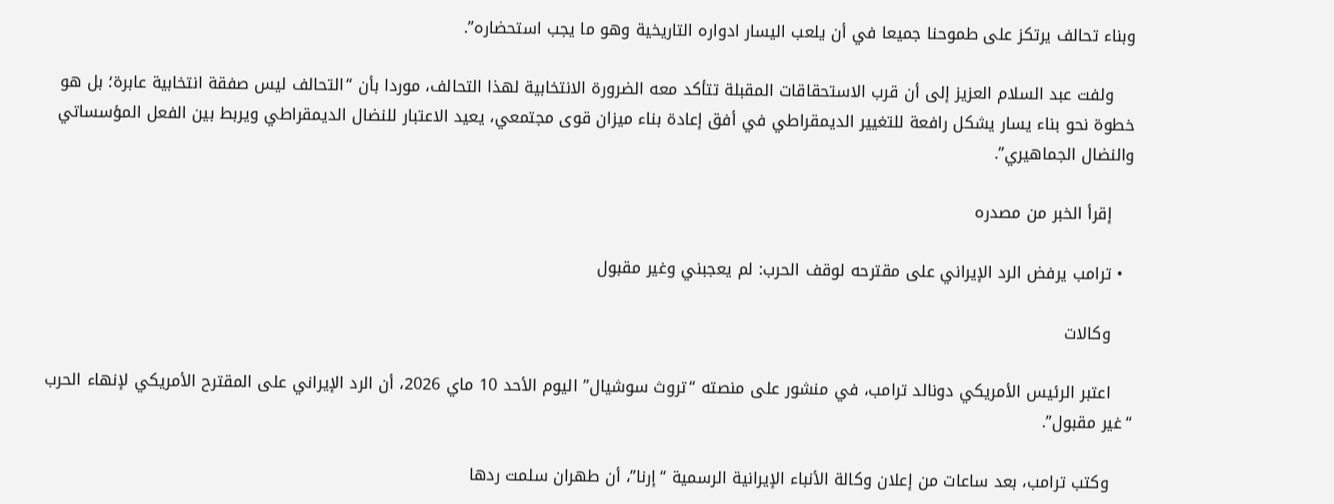وبناء تحالف يرتكز على طموحنا جميعا في أن يلعب اليسار ادواره التاريخية وهو ما يجب استحضاره”.

    ولفت عبد السلام العزيز إلى أن قرب الاستحقاقات المقبلة تتأكد معه الضرورة الانتخابية لهذا التحالف، موردا بأن “التحالف ليس صفقة انتخابية عابرة؛ بل هو خطوة نحو بناء يسار يشكل رافعة للتغيير الديمقراطي في أفق إعادة بناء ميزان قوى مجتمعي، يعيد الاعتبار للنضال الديمقراطي ويربط بين الفعل المؤسساتي والنضال الجماهيري”.

    إقرأ الخبر من مصدره

  • ترامب يرفض الرد الإيراني على مقترحه لوقف الحرب: لم يعجبني وغير مقبول

    وكالات

    اعتبر الرئيس الأمريكي دونالد ترامب، في منشور على منصته “تروث سوشيال” اليوم الأحد 10 ماي 2026، أن الرد الإيراني على المقترح الأمريكي لإنهاء الحرب “غير مقبول”.

    وكتب ترامب، بعد ساعات من إعلان وكالة الأنباء الإيرانية الرسمية “إرنا”، أن طهران سلمت ردها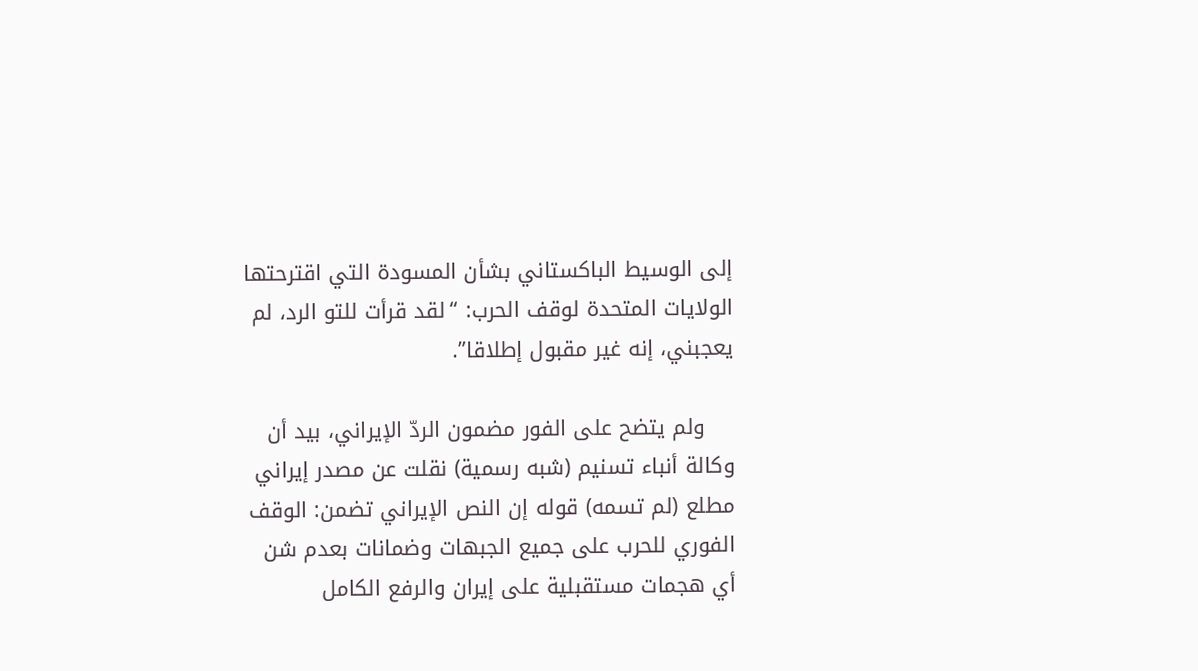إلى الوسيط الباكستاني بشأن المسودة التي اقترحتها الولايات المتحدة لوقف الحرب: “لقد قرأت للتو الرد، لم يعجبني، إنه غير مقبول إطلاقا”.

    ولم يتضح على الفور مضمون الردّ الإيراني، بيد أن وكالة أنباء تسنيم (شبه رسمية) نقلت عن مصدر إيراني مطلع (لم تسمه) قوله إن النص الإيراني تضمن: الوقف الفوري للحرب على جميع الجبهات وضمانات بعدم شن أي هجمات مستقبلية على إيران والرفع الكامل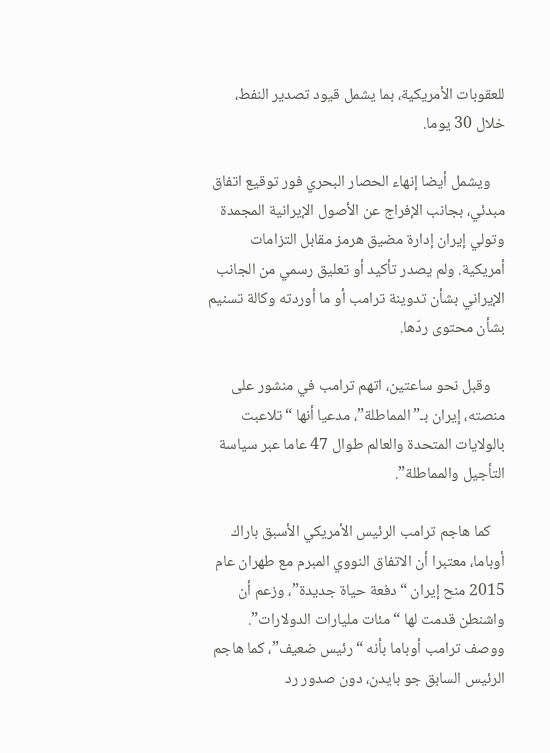للعقوبات الأمريكية، بما يشمل قيود تصدير النفط، خلال 30 يوما.

    ويشمل أيضا إنهاء الحصار البحري فور توقيع اتفاق مبدئي، بجانب الإفراج عن الأصول الإيرانية المجمدة وتولي إيران إدارة مضيق هرمز مقابل التزامات أمريكية. ولم يصدر تأكيد أو تعليق رسمي من الجانب الإيراني بشأن تدوينة ترامب أو ما أوردته وكالة تسنيم بشأن محتوى ردّها.

    وقبل نحو ساعتين، اتهم ترامب في منشور على منصته، إيران بـ”المماطلة”، مدعيا أنها “تلاعبت بالولايات المتحدة والعالم طوال 47 عاما عبر سياسة التأجيل والمماطلة”.

    كما هاجم ترامب الرئيس الأمريكي الأسبق باراك أوباما، معتبرا أن الاتفاق النووي المبرم مع طهران عام 2015 منح إيران “دفعة حياة جديدة”، وزعم أن واشنطن قدمت لها “مئات مليارات الدولارات”. ووصف ترامب أوباما بأنه “رئيس ضعيف”، كما هاجم الرئيس السابق جو بايدن، دون صدور رد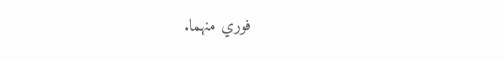فوري منهما.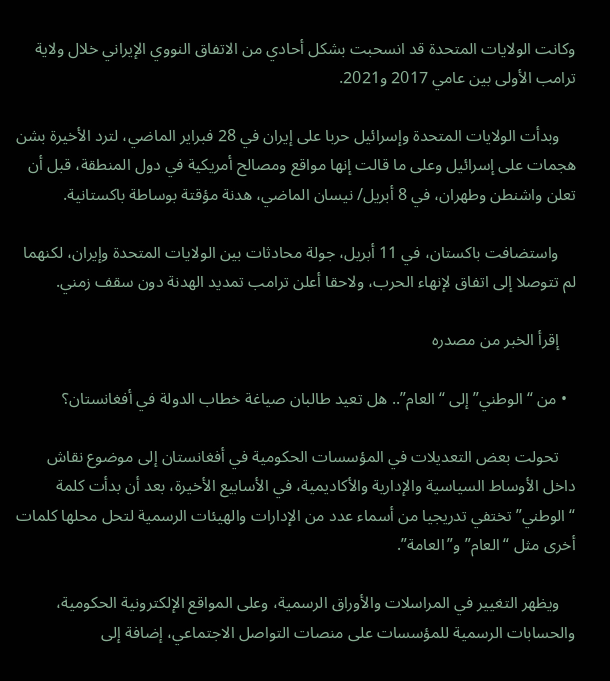وكانت الولايات المتحدة قد انسحبت بشكل أحادي من الاتفاق النووي الإيراني خلال ولاية ترامب الأولى بين عامي 2017 و2021.

    وبدأت الولايات المتحدة وإسرائيل حربا على إيران في 28 فبراير الماضي، لترد الأخيرة بشن هجمات على إسرائيل وعلى ما قالت إنها مواقع ومصالح أمريكية في دول المنطقة، قبل أن تعلن واشنطن وطهران، في 8 أبريل/ نيسان الماضي، هدنة مؤقتة بوساطة باكستانية.

    واستضافت باكستان، في 11 أبريل، جولة محادثات بين الولايات المتحدة وإيران، لكنهما لم تتوصلا إلى اتفاق لإنهاء الحرب، ولاحقا أعلن ترامب تمديد الهدنة دون سقف زمني.

    إقرأ الخبر من مصدره

  • من “الوطني” إلى “العام”.. هل تعيد طالبان صياغة خطاب الدولة في أفغانستان؟

    تحولت بعض التعديلات في المؤسسات الحكومية في أفغانستان إلى موضوع نقاش داخل الأوساط السياسية والإدارية والأكاديمية، في الأسابيع الأخيرة، بعد أن بدأت كلمة “الوطني” تختفي تدريجيا من أسماء عدد من الإدارات والهيئات الرسمية لتحل محلها كلمات أخرى مثل “العام” و”العامة”.

    ويظهر التغيير في المراسلات والأوراق الرسمية، وعلى المواقع الإلكترونية الحكومية، والحسابات الرسمية للمؤسسات على منصات التواصل الاجتماعي، إضافة إلى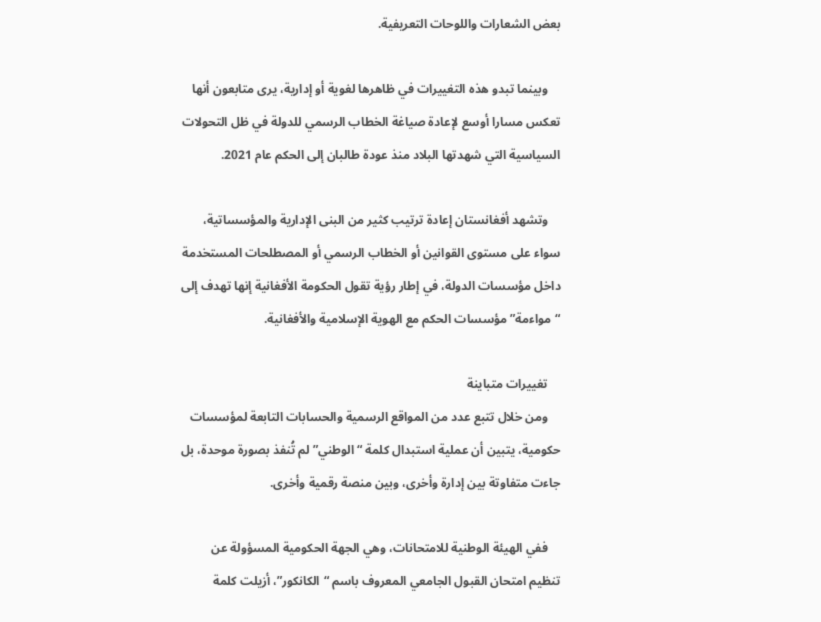بعض الشعارات واللوحات التعريفية.

    وبينما تبدو هذه التغييرات في ظاهرها لغوية أو إدارية، يرى متابعون أنها تعكس مسارا أوسع لإعادة صياغة الخطاب الرسمي للدولة في ظل التحولات السياسية التي شهدتها البلاد منذ عودة طالبان إلى الحكم عام 2021.

    وتشهد أفغانستان إعادة ترتيب كثير من البنى الإدارية والمؤسساتية، سواء على مستوى القوانين أو الخطاب الرسمي أو المصطلحات المستخدمة داخل مؤسسات الدولة، في إطار رؤية تقول الحكومة الأفغانية إنها تهدف إلى “مواءمة” مؤسسات الحكم مع الهوية الإسلامية والأفغانية.

    تغييرات متباينة
    ومن خلال تتبع عدد من المواقع الرسمية والحسابات التابعة لمؤسسات حكومية، يتبين أن عملية استبدال كلمة “الوطني” لم تُنفذ بصورة موحدة، بل جاءت متفاوتة بين إدارة وأخرى، وبين منصة رقمية وأخرى.

    ففي الهيئة الوطنية للامتحانات، وهي الجهة الحكومية المسؤولة عن تنظيم امتحان القبول الجامعي المعروف باسم “الكانكور”، أزيلت كلمة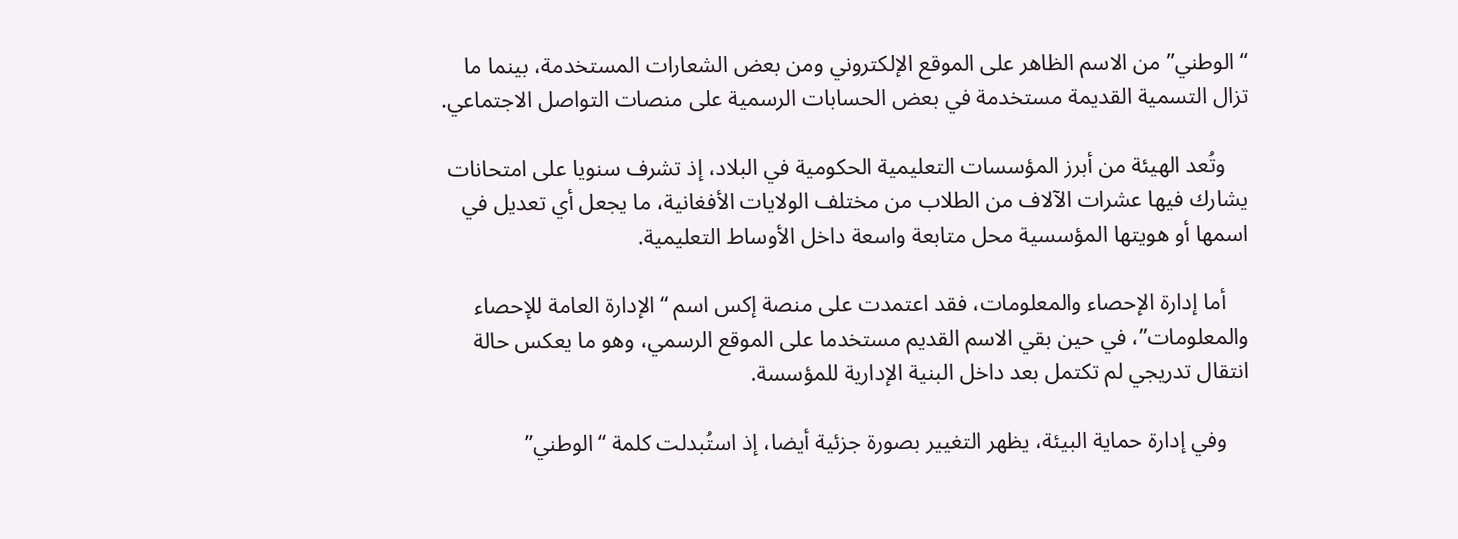“الوطني” من الاسم الظاهر على الموقع الإلكتروني ومن بعض الشعارات المستخدمة، بينما ما تزال التسمية القديمة مستخدمة في بعض الحسابات الرسمية على منصات التواصل الاجتماعي.

    وتُعد الهيئة من أبرز المؤسسات التعليمية الحكومية في البلاد، إذ تشرف سنويا على امتحانات يشارك فيها عشرات الآلاف من الطلاب من مختلف الولايات الأفغانية، ما يجعل أي تعديل في اسمها أو هويتها المؤسسية محل متابعة واسعة داخل الأوساط التعليمية.

    أما إدارة الإحصاء والمعلومات، فقد اعتمدت على منصة إكس اسم “الإدارة العامة للإحصاء والمعلومات”، في حين بقي الاسم القديم مستخدما على الموقع الرسمي، وهو ما يعكس حالة انتقال تدريجي لم تكتمل بعد داخل البنية الإدارية للمؤسسة.

    وفي إدارة حماية البيئة، يظهر التغيير بصورة جزئية أيضا، إذ استُبدلت كلمة “الوطني”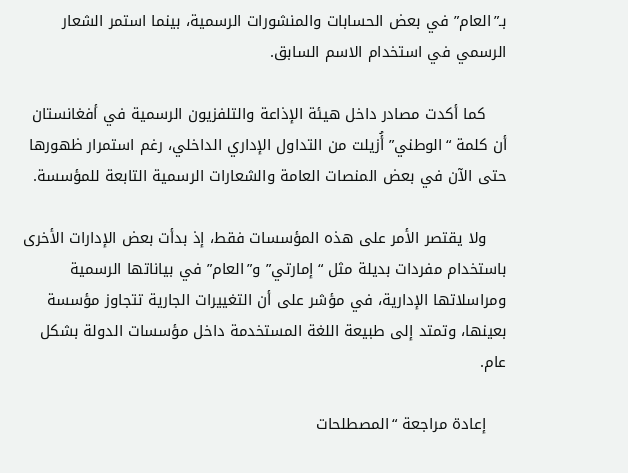بـ”العام” في بعض الحسابات والمنشورات الرسمية، بينما استمر الشعار الرسمي في استخدام الاسم السابق.

    كما أكدت مصادر داخل هيئة الإذاعة والتلفزيون الرسمية في أفغانستان أن كلمة “الوطني” أُزيلت من التداول الإداري الداخلي، رغم استمرار ظهورها حتى الآن في بعض المنصات العامة والشعارات الرسمية التابعة للمؤسسة.

    ولا يقتصر الأمر على هذه المؤسسات فقط، إذ بدأت بعض الإدارات الأخرى باستخدام مفردات بديلة مثل “إمارتي” و”العام” في بياناتها الرسمية ومراسلاتها الإدارية، في مؤشر على أن التغييرات الجارية تتجاوز مؤسسة بعينها، وتمتد إلى طبيعة اللغة المستخدمة داخل مؤسسات الدولة بشكل عام.

    إعادة مراجعة “المصطلحات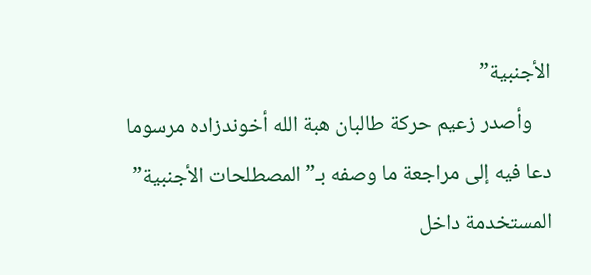الأجنبية”
    وأصدر زعيم حركة طالبان هبة الله أخوندزاده مرسوما دعا فيه إلى مراجعة ما وصفه بـ”المصطلحات الأجنبية” المستخدمة داخل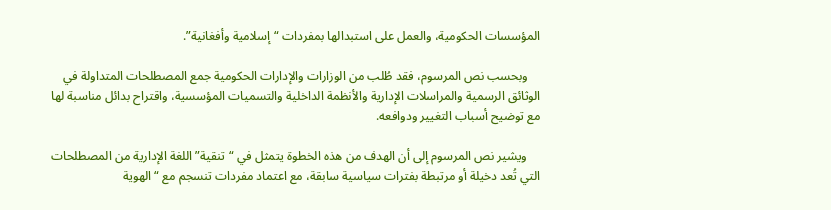المؤسسات الحكومية، والعمل على استبدالها بمفردات “إسلامية وأفغانية”.

    وبحسب نص المرسوم، فقد طُلب من الوزارات والإدارات الحكومية جمع المصطلحات المتداولة في الوثائق الرسمية والمراسلات الإدارية والأنظمة الداخلية والتسميات المؤسسية، واقتراح بدائل مناسبة لها مع توضيح أسباب التغيير ودوافعه.

    ويشير نص المرسوم إلى أن الهدف من هذه الخطوة يتمثل في “تنقية” اللغة الإدارية من المصطلحات التي تُعد دخيلة أو مرتبطة بفترات سياسية سابقة، مع اعتماد مفردات تنسجم مع “الهوية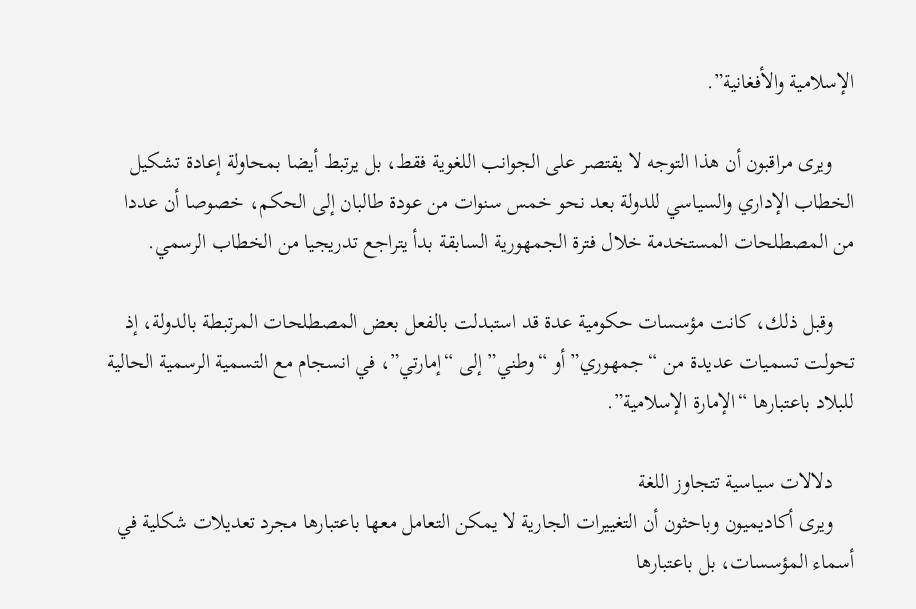الإسلامية والأفغانية”.

    ويرى مراقبون أن هذا التوجه لا يقتصر على الجوانب اللغوية فقط، بل يرتبط أيضا بمحاولة إعادة تشكيل الخطاب الإداري والسياسي للدولة بعد نحو خمس سنوات من عودة طالبان إلى الحكم، خصوصا أن عددا من المصطلحات المستخدمة خلال فترة الجمهورية السابقة بدأ يتراجع تدريجيا من الخطاب الرسمي.

    وقبل ذلك، كانت مؤسسات حكومية عدة قد استبدلت بالفعل بعض المصطلحات المرتبطة بالدولة، إذ تحولت تسميات عديدة من “جمهوري” أو “وطني” إلى “إمارتي”، في انسجام مع التسمية الرسمية الحالية للبلاد باعتبارها “الإمارة الإسلامية”.

    دلالات سياسية تتجاوز اللغة
    ويرى أكاديميون وباحثون أن التغييرات الجارية لا يمكن التعامل معها باعتبارها مجرد تعديلات شكلية في أسماء المؤسسات، بل باعتبارها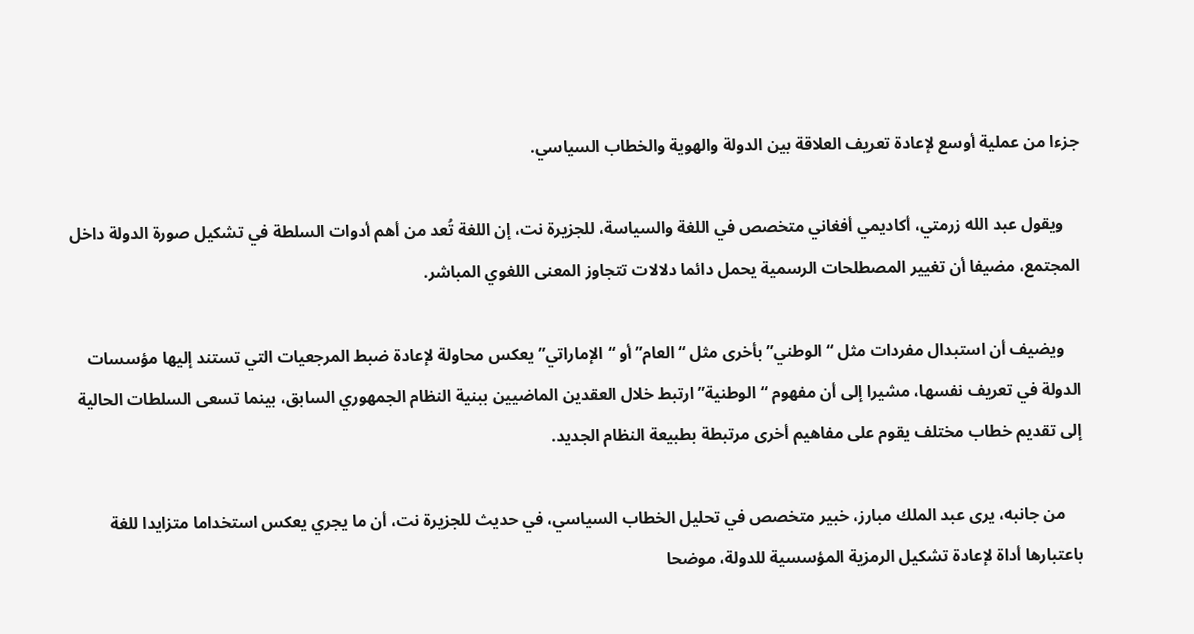جزءا من عملية أوسع لإعادة تعريف العلاقة بين الدولة والهوية والخطاب السياسي.

    ويقول عبد الله زرمتي، أكاديمي أفغاني متخصص في اللغة والسياسة، للجزيرة نت، إن اللغة تُعد من أهم أدوات السلطة في تشكيل صورة الدولة داخل المجتمع، مضيفا أن تغيير المصطلحات الرسمية يحمل دائما دلالات تتجاوز المعنى اللغوي المباشر.

    ويضيف أن استبدال مفردات مثل “الوطني” بأخرى مثل “العام” أو “الإماراتي” يعكس محاولة لإعادة ضبط المرجعيات التي تستند إليها مؤسسات الدولة في تعريف نفسها، مشيرا إلى أن مفهوم “الوطنية” ارتبط خلال العقدين الماضيين ببنية النظام الجمهوري السابق، بينما تسعى السلطات الحالية إلى تقديم خطاب مختلف يقوم على مفاهيم أخرى مرتبطة بطبيعة النظام الجديد.

    من جانبه، يرى عبد الملك مبارز، خبير متخصص في تحليل الخطاب السياسي، في حديث للجزيرة نت، أن ما يجري يعكس استخداما متزايدا للغة باعتبارها أداة لإعادة تشكيل الرمزية المؤسسية للدولة، موضحا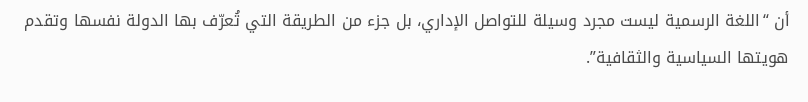أن “اللغة الرسمية ليست مجرد وسيلة للتواصل الإداري، بل جزء من الطريقة التي تُعرّف بها الدولة نفسها وتقدم هويتها السياسية والثقافية”.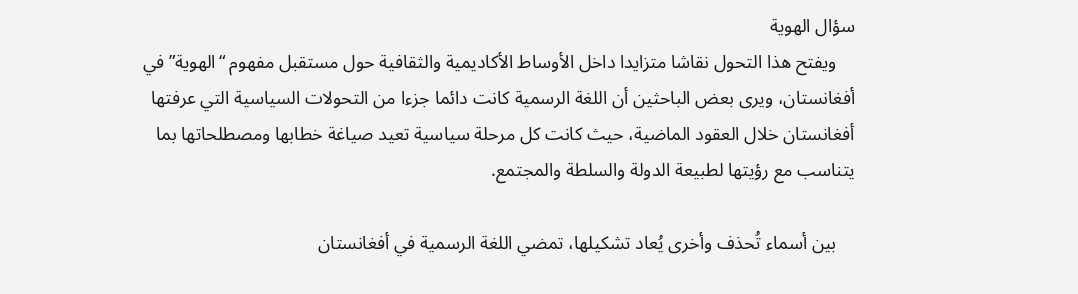سؤال الهوية
    ويفتح هذا التحول نقاشا متزايدا داخل الأوساط الأكاديمية والثقافية حول مستقبل مفهوم “الهوية” في أفغانستان، ويرى بعض الباحثين أن اللغة الرسمية كانت دائما جزءا من التحولات السياسية التي عرفتها أفغانستان خلال العقود الماضية، حيث كانت كل مرحلة سياسية تعيد صياغة خطابها ومصطلحاتها بما يتناسب مع رؤيتها لطبيعة الدولة والسلطة والمجتمع.

    بين أسماء تُحذف وأخرى يُعاد تشكيلها، تمضي اللغة الرسمية في أفغانستان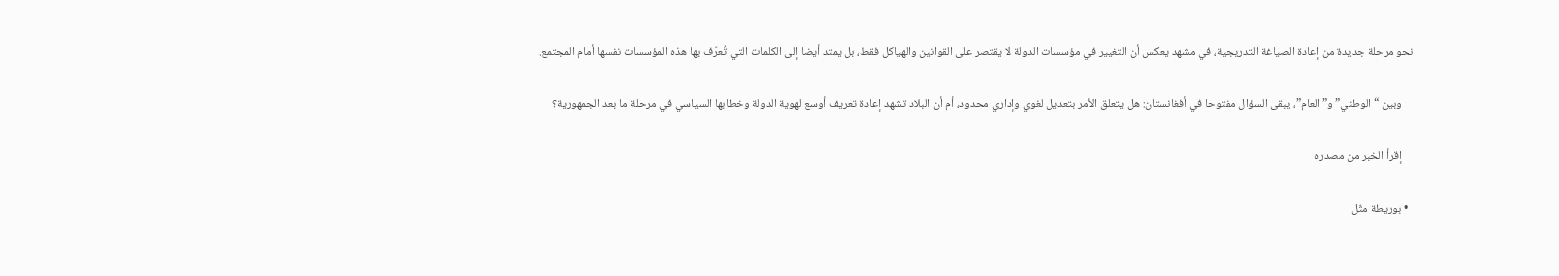نحو مرحلة جديدة من إعادة الصياغة التدريجية، في مشهد يعكس أن التغيير في مؤسسات الدولة لا يقتصر على القوانين والهياكل فقط، بل يمتد أيضا إلى الكلمات التي تُعرّف بها هذه المؤسسات نفسها أمام المجتمع.

    وبين “الوطني” و”العام”، يبقى السؤال مفتوحا في أفغانستان: هل يتعلق الأمر بتعديل لغوي وإداري محدود، أم أن البلاد تشهد إعادة تعريف أوسع لهوية الدولة وخطابها السياسي في مرحلة ما بعد الجمهورية؟

    إقرأ الخبر من مصدره

  • بوريطة مثّل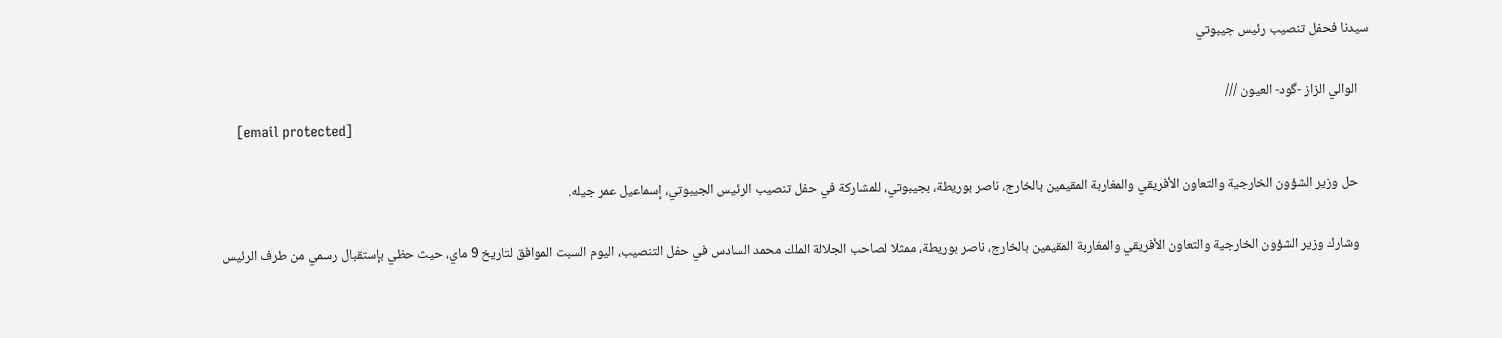سيدنا فحفل تنصيب رئيس جيبوتي

    الوالي الزاز -گود- العيون ///
    [email protected]

    حل وزير الشؤون الخارجية والتعاون الأفريقي والمغاربة المقيمين بالخارج، ناصر بوريطة، بجيبوتي، للمشاركة في حفل تنصيب الرئيس الجيبوتي، إسماعيل عمر جيله.

    وشارك وزير الشؤون الخارجية والتعاون الأفريقي والمغاربة المقيمين بالخارج، ناصر بوريطة، ممثلا لصاحب الجلالة الملك محمد السادس في حفل التنصيب، اليوم السبت الموافق لتاريخ 9 ماي، حيث حظي بإستقبال رسمي من طرف الرئيس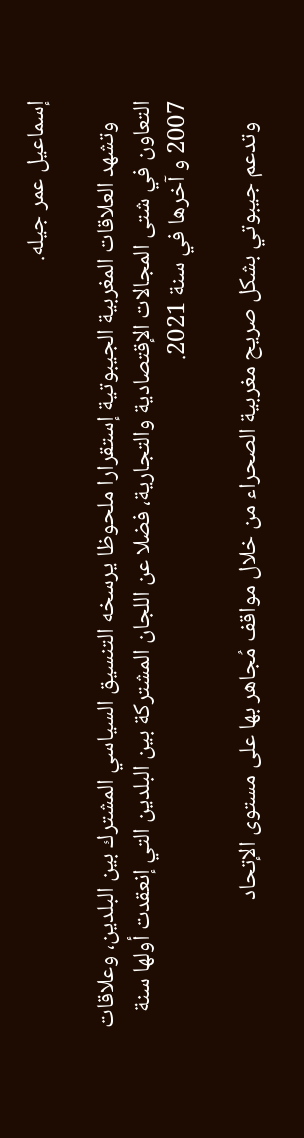إسماعيل عمر جيله.

    وتشهد العلاقات المغربية الجيبوتية إستقرارا ملحوظا يرسخه التنسيق السياسي المشترك بين البلدين، وعلاقات التعاون في شتى المجالات الإقتصادية والتجارية، فضلا عن اللجان المشتركة بين البلدين التي إنعقدت أولها سنة 2007 و آخرها في سنة 2021.

    وتدعم جيبوتي بشكل صريح مغربية الصحراء من خلال مواقف مُجاهر بها على مستوى الإتحاد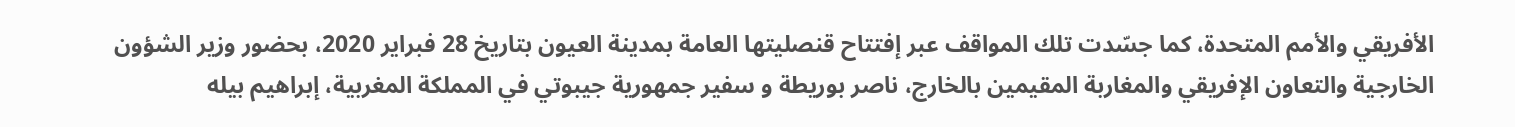الأفريقي والأمم المتحدة، كما جسّدت تلك المواقف عبر إفتتاح قنصليتها العامة بمدينة العيون بتاريخ 28 فبراير 2020، بحضور وزير الشؤون الخارجية والتعاون الإفريقي والمغاربة المقيمين بالخارج، ناصر بوريطة و سفير جمهورية جيبوتي في المملكة المغربية، إبراهيم بيله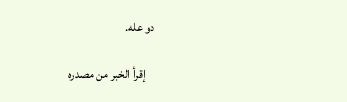دو عله.

    إقرأ الخبر من مصدره